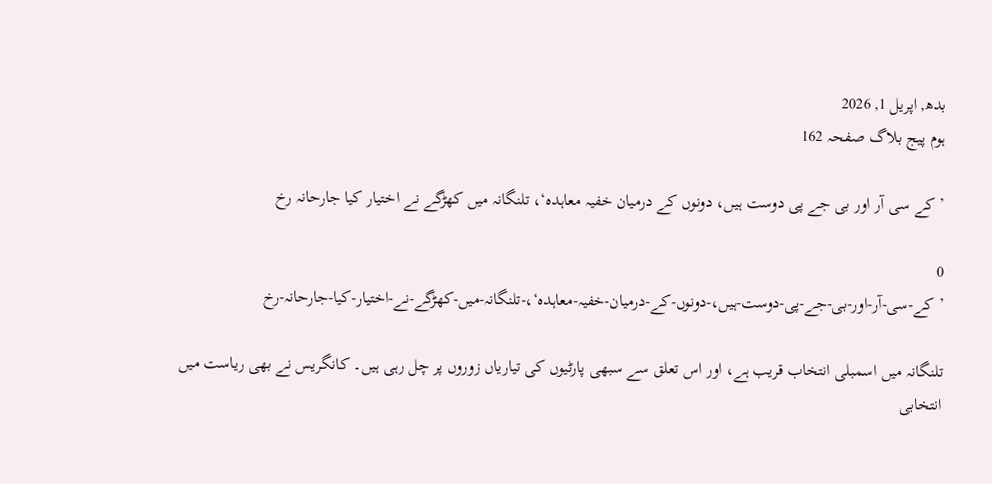بدھ, اپریل 1, 2026
ہوم پیج بلاگ صفحہ 162

’کے سی آر اور بی جے پی دوست ہیں، دونوں کے درمیان خفیہ معاہدہ‘، تلنگانہ میں کھڑگے نے اختیار کیا جارحانہ رخ

0
’کے-سی-آر-اور-بی-جے-پی-دوست-ہیں،-دونوں-کے-درمیان-خفیہ-معاہدہ‘،-تلنگانہ-میں-کھڑگے-نے-اختیار-کیا-جارحانہ-رخ

تلنگانہ میں اسمبلی انتخاب قریب ہے، اور اس تعلق سے سبھی پارٹیوں کی تیاریاں زوروں پر چل رہی ہیں۔ کانگریس نے بھی ریاست میں انتخابی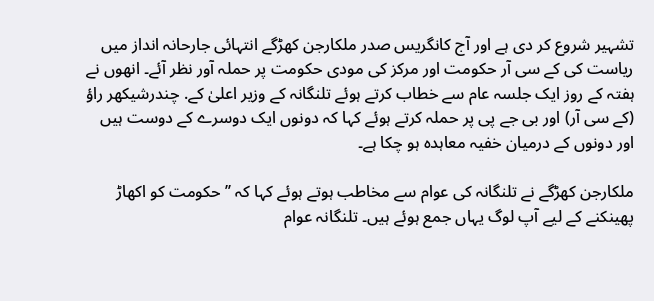تشہیر شروع کر دی ہے اور آج کانگریس صدر ملکارجن کھڑگے انتہائی جارحانہ انداز میں ریاست کی کے سی آر حکومت اور مرکز کی مودی حکومت پر حملہ آور نظر آئے۔ انھوں نے ہفتہ کے روز ایک جلسہ عام سے خطاب کرتے ہوئے تلنگانہ کے وزیر اعلیٰ کے. چندرشیکھر راؤ (کے سی آر) اور بی جے پی پر حملہ کرتے ہوئے کہا کہ دونوں ایک دوسرے کے دوست ہیں اور دونوں کے درمیان خفیہ معاہدہ ہو چکا ہے۔

ملکارجن کھڑگے نے تلنگانہ کی عوام سے مخاطب ہوتے ہوئے کہا کہ ’’حکومت کو اکھاڑ پھینکنے کے لیے آپ لوگ یہاں جمع ہوئے ہیں۔ تلنگانہ عوام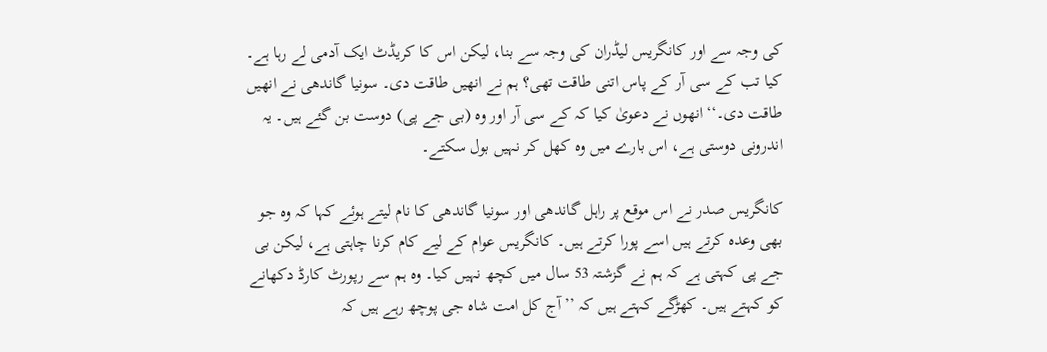کی وجہ سے اور کانگریس لیڈران کی وجہ سے بنا، لیکن اس کا کریڈٹ ایک آدمی لے رہا ہے۔ کیا تب کے سی آر کے پاس اتنی طاقت تھی؟ ہم نے انھیں طاقت دی۔ سونیا گاندھی نے انھیں طاقت دی۔‘‘ انھوں نے دعویٰ کیا کہ کے سی آر اور وہ (بی جے پی) دوست بن گئے ہیں۔ یہ اندرونی دوستی ہے، اس بارے میں وہ کھل کر نہیں بول سکتے۔

کانگریس صدر نے اس موقع پر راہل گاندھی اور سونیا گاندھی کا نام لیتے ہوئے کہا کہ وہ جو بھی وعدہ کرتے ہیں اسے پورا کرتے ہیں۔ کانگریس عوام کے لیے کام کرنا چاہتی ہے، لیکن بی جے پی کہتی ہے کہ ہم نے گزشتہ 53 سال میں کچھ نہیں کیا۔ وہ ہم سے رپورٹ کارڈ دکھانے کو کہتے ہیں۔ کھڑگے کہتے ہیں کہ ’’آج کل امت شاہ جی پوچھ رہے ہیں کہ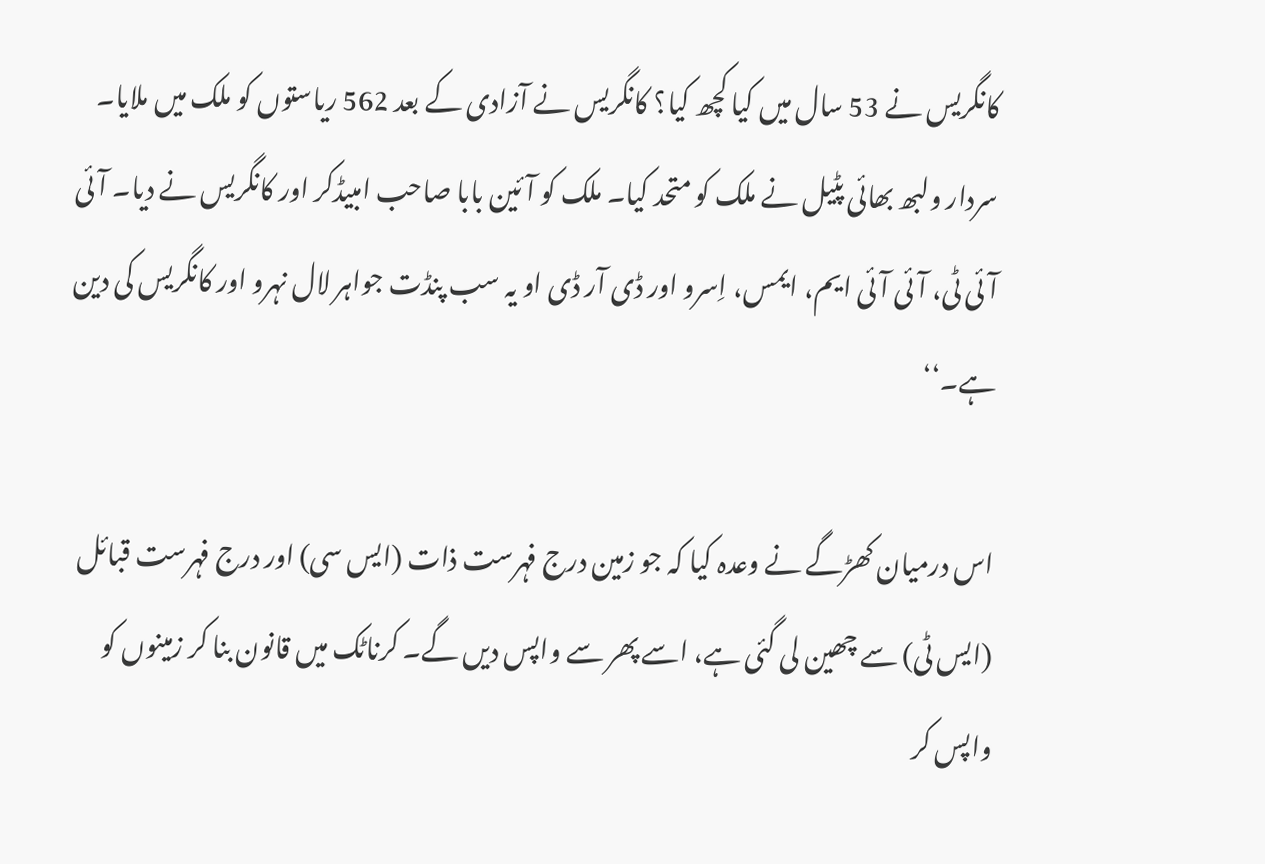کانگریس نے 53 سال میں کیا کچھ کیا؟ کانگریس نے آزادی کے بعد 562 ریاستوں کو ملک میں ملایا۔ سردار ولبھ بھائی پٹیل نے ملک کو متحد کیا۔ ملک کو آئین بابا صاحب امبیڈکر اور کانگریس نے دیا۔ آئی آئی ٹی، آئی آئی ایم، ایمس، اِسرو اور ڈی آر ڈی او یہ سب پنڈت جواہر لال نہرو اور کانگریس کی دین ہے۔‘‘

اس درمیان کھڑگے نے وعدہ کیا کہ جو زمین درج فہرست ذات (ایس سی) اور درج فہرست قبائل (ایس ٹی) سے چھین لی گئی ہے، اسے پھر سے واپس دیں گے۔ کرناٹک میں قانون بنا کر زمینوں کو واپس کر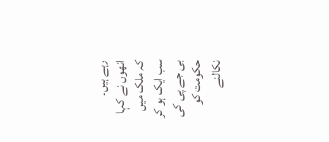رہے ہیں۔ انھوں نے کہا کہ ملک میں سب ایک ہو کر بی جے پی کی حکومت کو نکالنے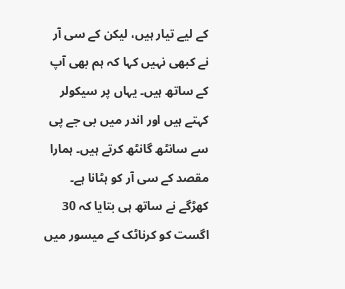کے لیے تیار ہیں، لیکن کے سی آر نے کبھی نہیں کہا کہ ہم بھی آپ کے ساتھ ہیں۔ یہاں پر سیکولر کہتے ہیں اور اندر میں بی جے پی سے سانٹھ گانٹھ کرتے ہیں۔ ہمارا مقصد کے سی آر کو ہٹانا ہے۔ کھڑگے نے ساتھ ہی بتایا کہ 30 اگست کو کرناٹک کے میسور میں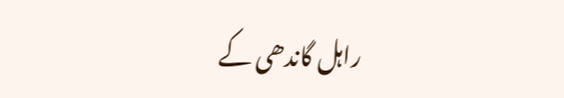راہل گاندھی کے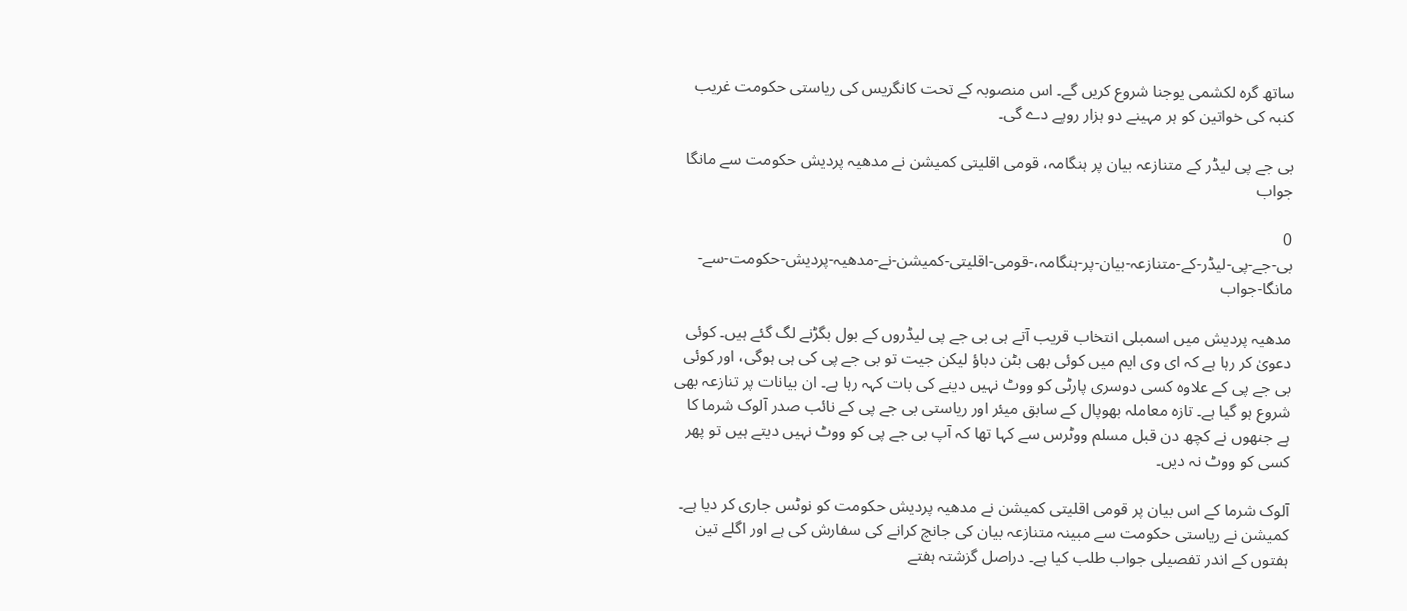ساتھ گرہ لکشمی یوجنا شروع کریں گے۔ اس منصوبہ کے تحت کانگریس کی ریاستی حکومت غریب کنبہ کی خواتین کو ہر مہینے دو ہزار روپے دے گی۔

بی جے پی لیڈر کے متنازعہ بیان پر ہنگامہ، قومی اقلیتی کمیشن نے مدھیہ پردیش حکومت سے مانگا جواب

0
بی-جے-پی-لیڈر-کے-متنازعہ-بیان-پر-ہنگامہ،-قومی-اقلیتی-کمیشن-نے-مدھیہ-پردیش-حکومت-سے-مانگا-جواب

مدھیہ پردیش میں اسمبلی انتخاب قریب آتے ہی بی جے پی لیڈروں کے بول بگڑنے لگ گئے ہیں۔ کوئی دعویٰ کر رہا ہے کہ ای وی ایم میں کوئی بھی بٹن دباؤ لیکن جیت تو بی جے پی کی ہی ہوگی، اور کوئی بی جے پی کے علاوہ کسی دوسری پارٹی کو ووٹ نہیں دینے کی بات کہہ رہا ہے۔ ان بیانات پر تنازعہ بھی شروع ہو گیا ہے۔ تازہ معاملہ بھوپال کے سابق میئر اور ریاستی بی جے پی کے نائب صدر آلوک شرما کا ہے جنھوں نے کچھ دن قبل مسلم ووٹرس سے کہا تھا کہ آپ بی جے پی کو ووٹ نہیں دیتے ہیں تو پھر کسی کو ووٹ نہ دیں۔

آلوک شرما کے اس بیان پر قومی اقلیتی کمیشن نے مدھیہ پردیش حکومت کو نوٹس جاری کر دیا ہے۔ کمیشن نے ریاستی حکومت سے مبینہ متنازعہ بیان کی جانچ کرانے کی سفارش کی ہے اور اگلے تین ہفتوں کے اندر تفصیلی جواب طلب کیا ہے۔ دراصل گزشتہ ہفتے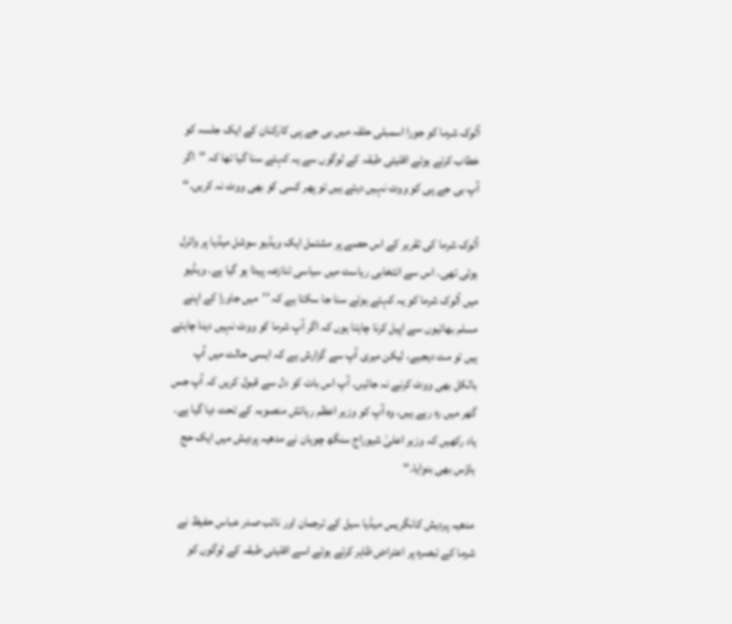آلوک شرما کو جورا اسمبلی حلقہ میں بی جے پی کارکنان کے ایک جلسہ کو خطاب کرتے ہوئے اقلیتی طبقہ کے لوگوں سے یہ کہتے سنا گیا تھا کہ ’’اگر آپ بی جے پی کو ووٹ نہیں دیتے ہیں تو پھر کسی کو بھی ووٹ نہ کریں۔‘‘

آلوک شرما کی تقریر کے اس حصے پر مشتمل ایک ویڈیو سوشل میڈیا پر وائرل ہوئی تھی۔ اس سے انتخابی ریاست میں سیاسی تنازعہ پیدا ہو گیا ہے۔ ویڈیو میں آلوک شرما کو یہ کہتے ہوئے سنا جا سکتا ہے کہ ’’میں جاورا کے اپنے مسلم بھائیوں سے اپیل کرنا چاہتا ہوں کہ اگر آپ شرما کو ووٹ نہیں دینا چاہتے ہیں تو مت دیجیے، لیکن میری آپ سے گزارش ہے کہ ایسی حالت میں آپ بالکل بھی ووٹ کرنے نہ جائیں۔ آپ اس بات کو دل سے قبول کریں کہ آپ جس گھر میں رہ رہے ہیں، وہ آپ کو وزیر اعظم رہائش منصوبہ کے تحت دیا گیا ہے۔ یاد رکھیں کہ وزیر اعلیٰ شیوراج سنگھ چوہان نے مدھیہ پردیش میں ایک حج ہاؤس بھی بنوایا۔‘‘

مدھیہ پردیش کانگریس میڈیا سیل کے ترجمان اور نائب صدر عباس حفیظ نے شرما کے تبصرہ پر اعتراض ظاہر کرتے ہوئے اسے اقلیتی طبقہ کے لوگوں کو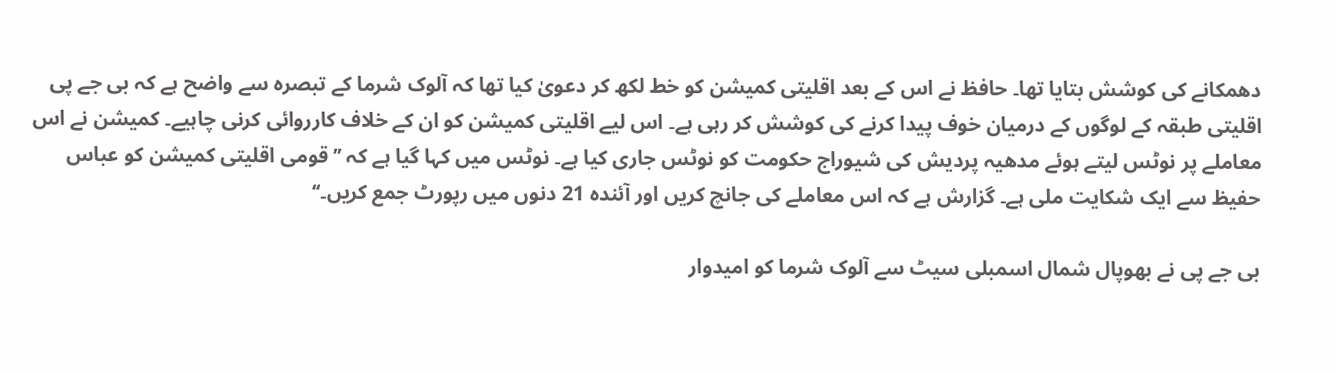دھمکانے کی کوشش بتایا تھا۔ حافظ نے اس کے بعد اقلیتی کمیشن کو خط لکھ کر دعویٰ کیا تھا کہ آلوک شرما کے تبصرہ سے واضح ہے کہ بی جے پی اقلیتی طبقہ کے لوگوں کے درمیان خوف پیدا کرنے کی کوشش کر رہی ہے۔ اس لیے اقلیتی کمیشن کو ان کے خلاف کارروائی کرنی چاہیے۔ کمیشن نے اس معاملے پر نوٹس لیتے ہوئے مدھیہ پردیش کی شیوراج حکومت کو نوٹس جاری کیا ہے۔ نوٹس میں کہا گیا ہے کہ ’’قومی اقلیتی کمیشن کو عباس حفیظ سے ایک شکایت ملی ہے۔ گزارش ہے کہ اس معاملے کی جانچ کریں اور آئندہ 21 دنوں میں رپورٹ جمع کریں۔‘‘

بی جے پی نے بھوپال شمال اسمبلی سیٹ سے آلوک شرما کو امیدوار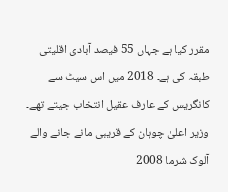مقرر کیا ہے جہاں 55 فیصد آبادی اقلیتی طبقہ کی ہے۔ 2018 میں اس سیٹ سے کانگریس کے عارف عقیل انتخاب جیتے تھے۔ وزیر اعلیٰ چوہان کے قریبی مانے جانے والے آلوک شرما 2008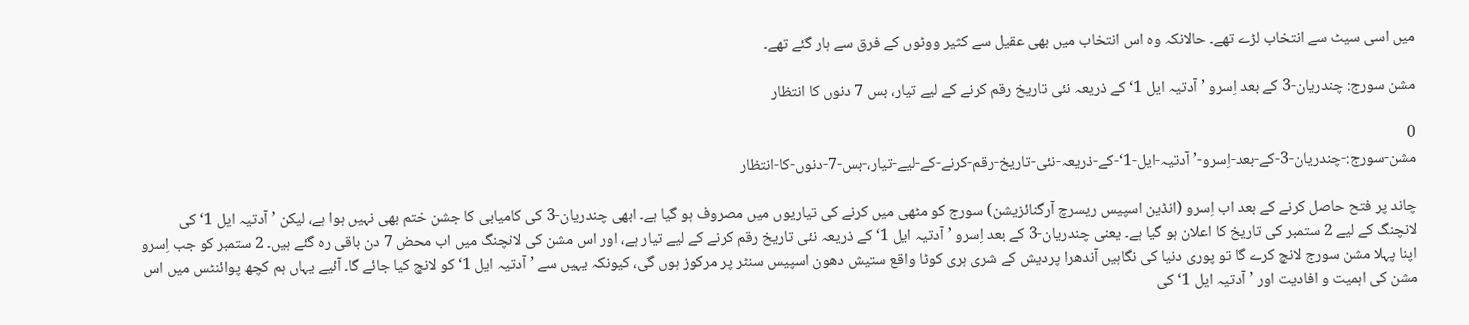میں اسی سیٹ سے انتخاب لڑے تھے۔ حالانکہ وہ اس انتخاب میں بھی عقیل سے کثیر ووٹوں کے فرق سے ہار گئے تھے۔

مشن سورج: چندریان-3 کے بعد اِسرو ’آدتیہ ایل 1‘ کے ذریعہ نئی تاریخ رقم کرنے کے لیے تیار، بس 7 دنوں کا انتظار

0
مشن-سورج:-چندریان-3-کے-بعد-اِسرو-’آدتیہ-ایل-1‘-کے-ذریعہ-نئی-تاریخ-رقم-کرنے-کے-لیے-تیار،-بس-7-دنوں-کا-انتظار

چاند پر فتح حاصل کرنے کے بعد اب اِسرو (انڈین اسپیس ریسرچ آرگنائزیشن) سورج کو مٹھی میں کرنے کی تیاریوں میں مصروف ہو گیا ہے۔ ابھی چندریان-3 کی کامیابی کا جشن ختم بھی نہیں ہوا ہے، لیکن ’آدتیہ ایل 1‘ کی لانچنگ کے لیے 2 ستمبر کی تاریخ کا اعلان ہو گیا ہے۔ یعنی چندریان-3 کے بعد اِسرو ’آدتیہ ایل 1‘ کے ذریعہ نئی تاریخ رقم کرنے کے لیے تیار ہے، اور اس مشن کی لانچنگ میں اب محض 7 دن باقی رہ گئے ہیں۔ 2 ستمبر کو جب اِسرو اپنا پہلا مشن سورج لانچ کرے گا تو پوری دنیا کی نگاہیں آندھرا پردیش کے شری ہری کوٹا واقع ستیش دھون اسپیس سنٹر پر مرکوز ہوں گی، کیونکہ یہیں سے ’آدتیہ ایل 1‘ کو لانچ کیا جائے گا۔ آئیے یہاں ہم کچھ پوائنٹس میں اس مشن کی اہمیت و افادیت اور ’آدتیہ ایل 1‘ کی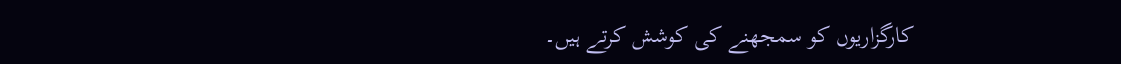کارگزاریوں کو سمجھنے کی کوشش کرتے ہیں۔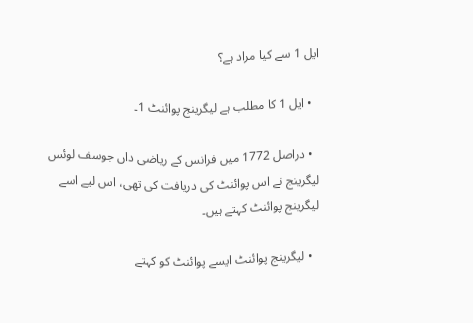ایل 1 سے کیا مراد ہے؟

  • ایل 1 کا مطلب ہے لیگرینج پوائنٹ 1۔

  • دراصل 1772 میں فرانس کے ریاضی داں جوسف لوئس لیگرینج نے اس پوائنٹ کی دریافت کی تھی، اس لیے اسے لیگرینج پوائنٹ کہتے ہیں۔

  • لیگرینج پوائنٹ ایسے پوائنٹ کو کہتے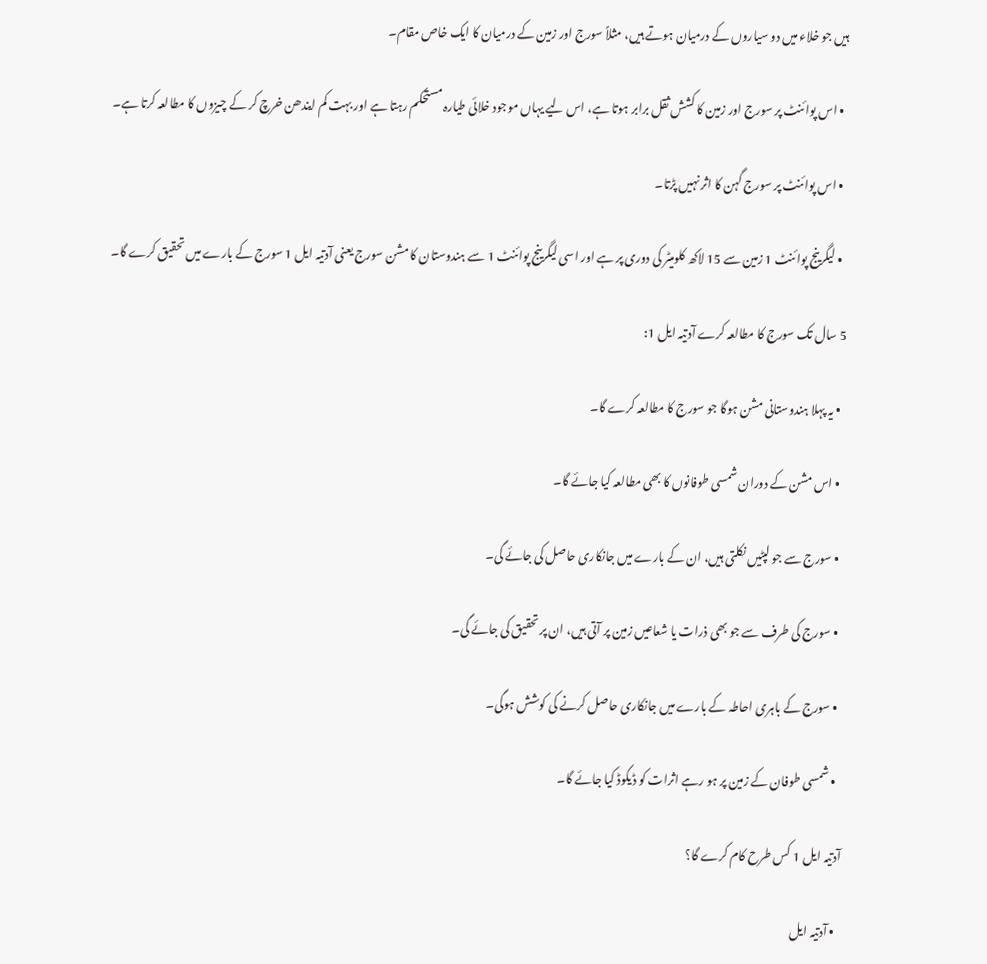ہیں جو خلاء میں دو سیاروں کے درمیان ہوتے ہیں، مثلاً سورج اور زمین کے درمیان کا ایک خاص مقام۔

  • اس پوائنٹ پر سورج اور زمین کا کشش ثقل برابر ہوتا ہے، اس لیے یہاں موجود خلائی طیارہ مستحکم رہتا ہے اور بہت کم ایندھن خرچ کر کے چیزوں کا مطالعہ کرتا ہے۔

  • اس پوائنٹ پر سورج گہن کا اثر نہیں پڑتا۔

  • لیگرینج پوائنٹ 1 زمین سے 15 لاکھ کلومیٹر کی دوری پر ہے اور اسی لیگرینج پوائنٹ 1 سے ہندوستان کا مشن سورج یعنی آدتیہ ایل 1 سورج کے بارے میں تحقیق کرے گا۔

5 سال تک سورج کا مطالعہ کرے آدتیہ ایل 1:

  • یہ پہلا ہندوستانی مشن ہوگا جو سورج کا مطالعہ کرے گا۔

  • اس مشن کے دوران شمسی طوفانوں کا بھی مطالعہ کیا جائے گا۔

  • سورج سے جو لپٹیں نکلتی ہیں، ان کے بارے میں جانکاری حاصل کی جائے گی۔

  • سورج کی طرف سے جو بھی ذرات یا شعاعیں زمین پر آتی ہیں، ان پر تحقیق کی جائے گی۔

  • سورج کے باہری احاطہ کے بارے میں جانکاری حاصل کرنے کی کوشش ہوگی۔

  • شمسی طوفان کے زمین پر ہو رہے اثرات کو ڈیکوڈ کیا جائے گا۔

آدتیہ ایل 1 کس طرح کام کرے گا؟

  • آدتیہ ایل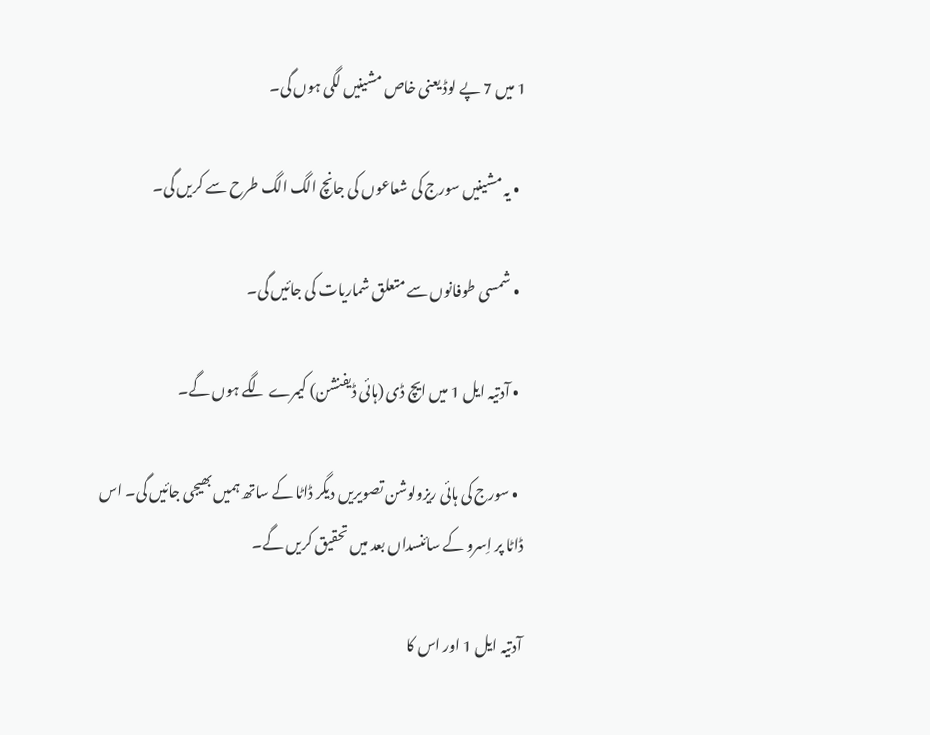1 میں 7 پے لوڈ یعنی خاص مشینیں لگی ہوں گی۔

  • یہ مشینیں سورج کی شعاعوں کی جانچ الگ الگ طرح سے کریں گی۔

  • شمسی طوفانوں سے متعلق شماریات کی جائیں گی۔

  • آدتیہ ایل 1 میں ایچ ڈی (ہائی ڈیفنشن) کیمرے لگے ہوں گے۔

  • سورج کی ہائی ریزولوشن تصویریں دیگر ڈاٹا کے ساتھ ہمیں بھیجی جائیں گی۔ اس ڈاٹا پر اِسرو کے سائنسداں بعد میں تحقیق کریں گے۔

آدتیہ ایل 1 اور اس کا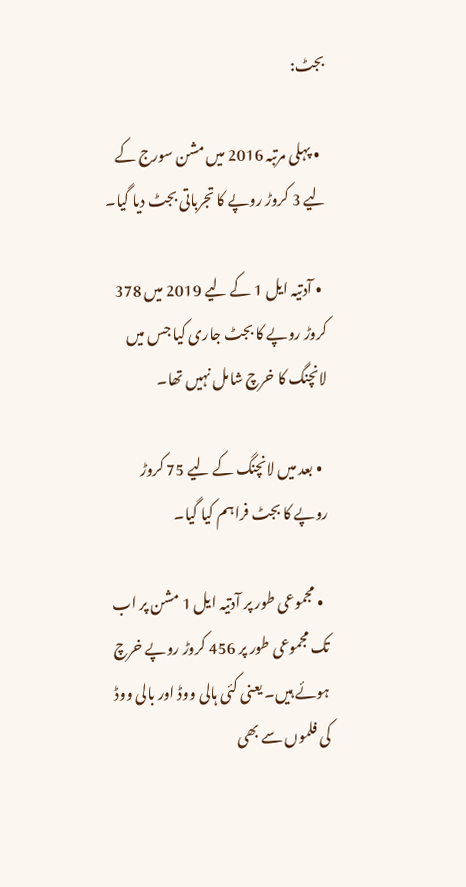بجٹ:

  • پہلی مرتبہ 2016 میں مشن سورج کے لیے 3 کروڑ روپے کا تجرباتی بجٹ دیا گیا۔

  • آدتیہ ایل 1 کے لیے 2019 میں 378 کروڑ روپے کا بجٹ جاری کیا جس میں لانچنگ کا خرچ شامل نہیں تھا۔

  • بعد میں لانچنگ کے لیے 75 کروڑ روپے کا بجٹ فراہم کیا گیا۔

  • مجموعی طور پر آدتیہ ایل 1 مشن پر اب تک مجموعی طور پر 456 کروڑ روپے خرچ ہوئے ہیں۔ یعنی کئی ہالی ووڈ اور بالی ووڈ کی فلموں سے بھی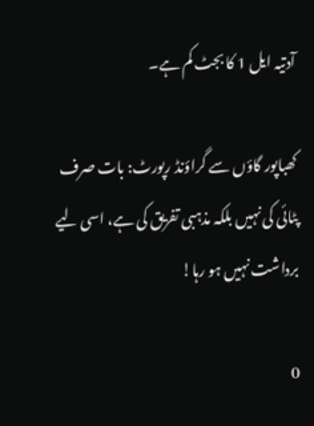آدتیہ ایل 1 کا بجٹ کم ہے۔

کھباپور گاؤں سے گراؤنڈ رپورٹ: بات صرف پٹائی کی نہیں بلکہ مذہبی تفریق کی ہے، اسی لیے برداشت نہیں ہو رہا!

0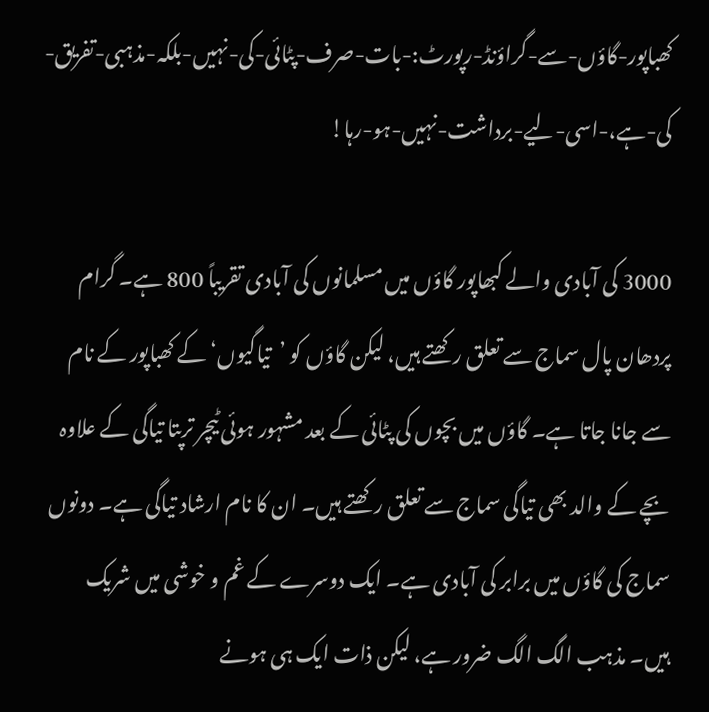کھباپور-گاؤں-سے-گراؤنڈ-رپورٹ:-بات-صرف-پٹائی-کی-نہیں-بلکہ-مذہبی-تفریق-کی-ہے،-اسی-لیے-برداشت-نہیں-ہو-رہا!

3000 کی آبادی والے کبھاپور گاؤں میں مسلمانوں کی آبادی تقریباً 800 ہے۔ گرام پردھان پال سماج سے تعلق رکھتے ہیں، لیکن گاؤں کو ’تیاگیوں‘ کے کھباپور کے نام سے جانا جاتا ہے۔ گاؤں میں بچوں کی پٹائی کے بعد مشہور ہوئی ٹیچر ترپتا تیاگی کے علاوہ بچے کے والد بھی تیاگی سماج سے تعلق رکھتے ہیں۔ ان کا نام ارشاد تیاگی ہے۔ دونوں سماج کی گاؤں میں برابر کی آبادی ہے۔ ایک دوسرے کے غم و خوشی میں شریک ہیں۔ مذہب الگ الگ ضرور ہے، لیکن ذات ایک ہی ہونے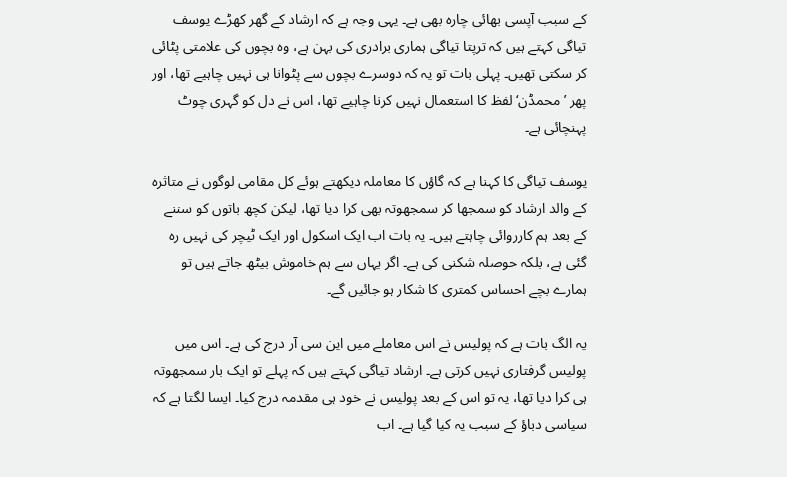کے سبب آپسی بھائی چارہ بھی ہے۔ یہی وجہ ہے کہ ارشاد کے گھر کھڑے یوسف تیاگی کہتے ہیں کہ ترپتا تیاگی ہماری برادری کی بہن ہے، وہ بچوں کی علامتی پٹائی کر سکتی تھیں۔ پہلی بات تو یہ کہ دوسرے بچوں سے پٹوانا ہی نہیں چاہیے تھا، اور پھر ’محمڈن‘ لفظ کا استعمال نہیں کرنا چاہیے تھا، اس نے دل کو گہری چوٹ پہنچائی ہے۔

یوسف تیاگی کا کہنا ہے کہ گاؤں کا معاملہ دیکھتے ہوئے کل مقامی لوگوں نے متاثرہ کے والد ارشاد کو سمجھا کر سمجھوتہ بھی کرا دیا تھا، لیکن کچھ باتوں کو سننے کے بعد ہم کارروائی چاہتے ہیں۔ یہ بات اب ایک اسکول اور ایک ٹیچر کی نہیں رہ گئی ہے، بلکہ حوصلہ شکنی کی ہے۔ اگر یہاں سے ہم خاموش بیٹھ جاتے ہیں تو ہمارے بچے احساس کمتری کا شکار ہو جائیں گے۔

یہ الگ بات ہے کہ پولیس نے اس معاملے میں این سی آر درج کی ہے۔ اس میں پولیس گرفتاری نہیں کرتی ہے۔ ارشاد تیاگی کہتے ہیں کہ پہلے تو ایک بار سمجھوتہ ہی کرا دیا تھا، یہ تو اس کے بعد پولیس نے خود ہی مقدمہ درج کیا۔ ایسا لگتا ہے کہ سیاسی دباؤ کے سبب یہ کیا گیا ہے۔ اب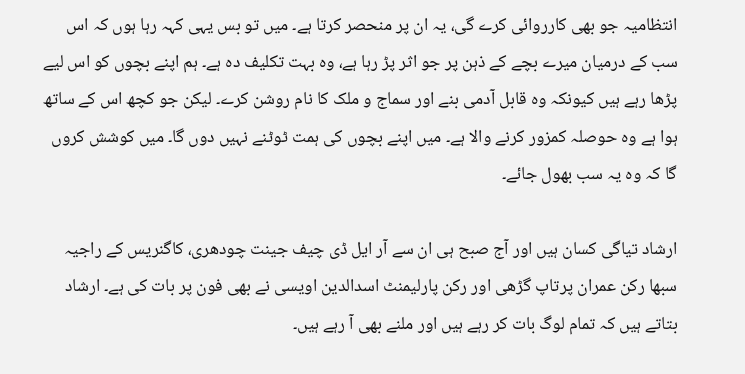انتظامیہ جو بھی کارروائی کرے گی، یہ ان پر منحصر کرتا ہے۔ میں تو بس یہی کہہ رہا ہوں کہ اس سب کے درمیان میرے بچے کے ذہن پر جو اثر پڑ رہا ہے، وہ بہت تکلیف دہ ہے۔ ہم اپنے بچوں کو اس لیے پڑھا رہے ہیں کیونکہ وہ قابل آدمی بنے اور سماج و ملک کا نام روشن کرے۔ لیکن جو کچھ اس کے ساتھ ہوا ہے وہ حوصلہ کمزور کرنے والا ہے۔ میں اپنے بچوں کی ہمت ٹوٹنے نہیں دوں گا۔ میں کوشش کروں گا کہ وہ یہ سب بھول جائے۔

ارشاد تیاگی کسان ہیں اور آج صبح ہی ان سے آر ایل ڈی چیف جینت چودھری، کاگنریس کے راجیہ سبھا رکن عمران پرتاپ گڑھی اور رکن پارلیمنٹ اسدالدین اویسی نے بھی فون پر بات کی ہے۔ ارشاد بتاتے ہیں کہ تمام لوگ بات کر رہے ہیں اور ملنے بھی آ رہے ہیں۔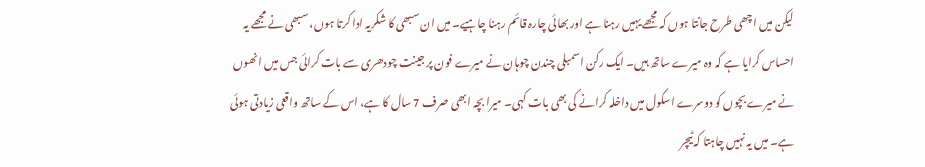لیکن میں اچھی طرح جانتا ہوں کہ مجھے یہیں رہنا ہے اور بھائی چارہ قائم رہنا چاہیے۔ میں ان سبھی کا شکریہ ادا کرتا ہوں، سبھی نے مجھے یہ احساس کرایا ہے کہ وہ میرے ساتھ ہیں۔ ایک رکن اسمبلی چندن چوہان نے میرے فون پر جینت چودھری سے بات کرائی جس میں انھوں نے میرے بچوں کو دوسرے اسکول میں داخلہ کرانے کی بھی بات کہی۔ میرا بچہ ابھی صرف 7 سال کا ہے، اس کے ساتھ واقعی زیادتی ہوئی ہے۔ میں یہ نہیں چاہتا کہ ٹیچر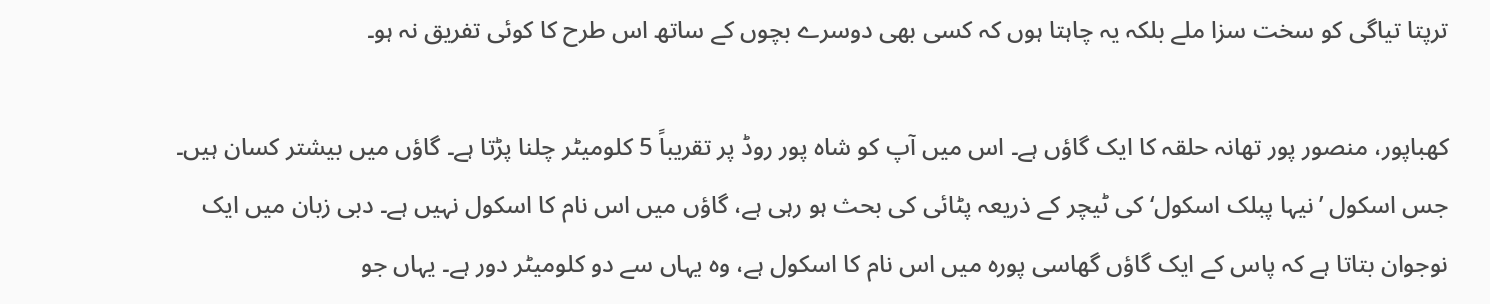ترپتا تیاگی کو سخت سزا ملے بلکہ یہ چاہتا ہوں کہ کسی بھی دوسرے بچوں کے ساتھ اس طرح کا کوئی تفریق نہ ہو۔

کھباپور، منصور پور تھانہ حلقہ کا ایک گاؤں ہے۔ اس میں آپ کو شاہ پور روڈ پر تقریباً 5 کلومیٹر چلنا پڑتا ہے۔ گاؤں میں بیشتر کسان ہیں۔ جس اسکول ’نیہا پبلک اسکول‘ کی ٹیچر کے ذریعہ پٹائی کی بحث ہو رہی ہے، گاؤں میں اس نام کا اسکول نہیں ہے۔ دبی زبان میں ایک نوجوان بتاتا ہے کہ پاس کے ایک گاؤں گھاسی پورہ میں اس نام کا اسکول ہے، وہ یہاں سے دو کلومیٹر دور ہے۔ یہاں جو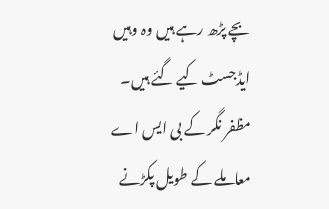بچے پڑھ رہے ہیں وہ وہیں ایڈجسٹ کیے گئے ہیں۔ مظفر نگر کے بی ایس اے معاملے کے طویل پکڑنے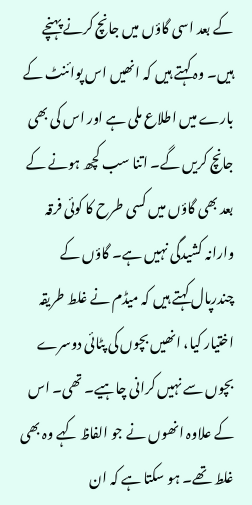کے بعد اسی گاؤں میں جانچ کرنے پہنچے ہیں۔ وہ کہتے ہیں کہ انھیں اس پوائنٹ کے بارے میں اطلاع ملی ہے اور اس کی بھی جانچ کریں گے۔ اتنا سب کچھ ہونے کے بعد بھی گاؤں میں کسی طرح کا کوئی فرقہ وارانہ کشیدگی نہیں ہے۔ گاؤں کے چندرپال کہتے ہیں کہ میڈم نے غلط طریقہ اختیار کیا، انھیں بچوں کی پٹائی دوسرے بچوں سے نہیں کرانی چاہیے۔ تھی۔ اس کے علاوہ انھوں نے جو الفاظ کہے وہ بھی غلط تھے۔ ہو سکتا ہے کہ ان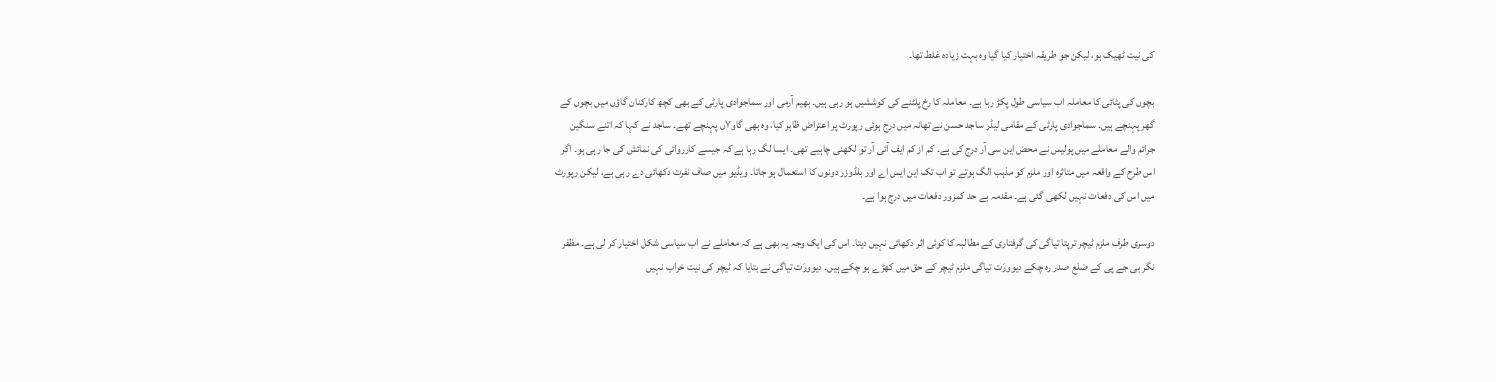کی نیت ٹھیک ہو، لیکن جو طریقہ اختیار کیا گیا وہ بہت زیادہ غلط تھا۔

بچوں کی پٹائی کا معاملہ اب سیاسی طول پکڑ رہا ہے۔ معاملہ کا رخ پلٹنے کی کوششیں ہو رہی ہیں۔ بھیم آرمی اور سماجوادی پارٹی کے بھی کچھ کارکنان گاؤں میں بچوں کے گھر پہنچے ہیں۔ سماجوادی پارٹی کے مقامی لیڈر ساجد حسن نے تھانہ میں درج ہوئی رپورٹ پر اعتراض ظاہر کیا، وہ بھی گاو۷ں پہنچے تھے۔ ساجد نے کہا کہ اتنے سنگین جرائم والے معاملے میں پولیس نے محض این سی آر درج کی ہے۔ کم از کم ایف آئی آر تو لکھنی چاہیے تھی۔ ایسا لگ رہا ہے کہ جیسے کارروائی کی نمائش کی جا رہی ہو۔ اگر اس طرح کے واقعہ میں متاثرہ اور ملزم کو مذہب الگ ہوتے تو اب تک این ایس اے اور بلڈوزر دونوں کا استعمال ہو جاتا۔ ویڈیو میں صاف نفرت دکھائی دے رہی ہے، لیکن رپورٹ میں اس کی دفعات نہیں لکھی گئی ہے۔ مقدمہ بے حد کمزور دفعات میں درج ہوا ہے۔

دوسری طرف ملزم ٹیچر ترپتا تیاگی کی گرفتاری کے مطالبہ کا کوئی اثر دکھائی نہیں دیتا۔ اس کی ایک وجہ یہ بھی ہے کہ معاملے نے اب سیاسی شکل اختیار کر لی ہے۔ مظفر نگر بی جے پی کے ضلع صدر رہ چکے دیوورَت تیاگی ملزم ٹیچر کے حق میں کھڑے ہو چکے ہیں۔ دیوورَت تیاگی نے بتایا کہ ٹیچر کی نیت خراب نہیں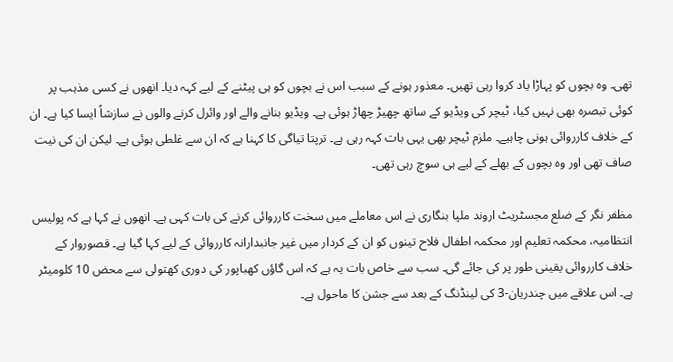تھی۔ وہ بچوں کو پہاڑا یاد کروا رہی تھیں۔ معذور ہونے کے سبب اس نے بچوں کو ہی پیٹنے کے لیے کہہ دیا۔ انھوں نے کسی مذہب پر کوئی تبصرہ بھی نہیں کیا، ٹیچر کی ویڈیو کے ساتھ چھیڑ چھاڑ ہوئی ہے۔ ویڈیو بنانے والے اور وائرل کرنے والوں نے سازشاً ایسا کیا ہے۔ ان کے خلاف کارروائی ہونی چاہیے۔ ملزم ٹیچر بھی یہی بات کہہ رہی ہے۔ ترپتا تیاگی کا کہنا ہے کہ ان سے غلطی ہوئی ہے۔ لیکن ان کی نیت صاف تھی اور وہ بچوں کے بھلے کے لیے ہی سوچ رہی تھی۔

مظفر نگر کے ضلع مجسٹریٹ اروند ملپا بنگاری نے اس معاملے میں سخت کارروائی کرنے کی بات کہی ہے۔ انھوں نے کہا ہے کہ پولیس انتظامیہ، محکمہ تعلیم اور محکمہ اطفال فلاح تینوں کو ان کے کردار میں غیر جانبدارانہ کارروائی کے لیے کہا گیا ہے۔ قصوروار کے خلاف کارروائی یقینی طور پر کی جائے گی۔ سب سے خاص بات یہ ہے کہ اس گاؤں کھباپور کی دوری کھتولی سے محض 10 کلومیٹر ہے۔ اس علاقے میں چندریان-3 کی لینڈنگ کے بعد سے جشن کا ماحول ہے۔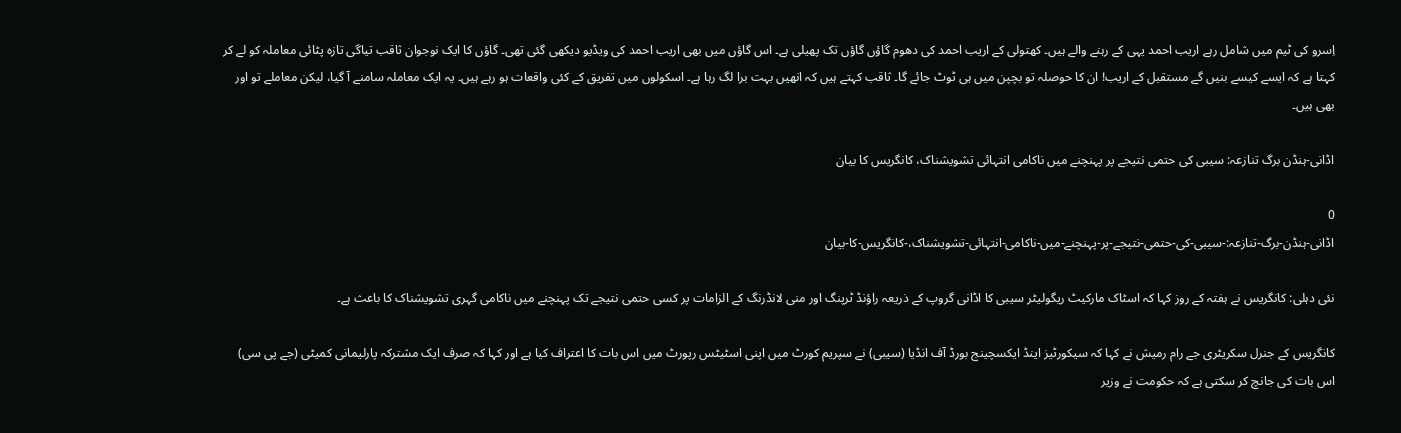اِسرو کی ٹیم میں شامل رہے اریب احمد یہی کے رہنے والے ہیں۔ کھتولی کے اریب احمد کی دھوم گاؤں گاؤں تک پھیلی ہے۔ اس گاؤں میں بھی اریب احمد کی ویڈیو دیکھی گئی تھی۔ گاؤں کا ایک نوجوان ثاقب تیاگی تازہ پٹائی معاملہ کو لے کر کہتا ہے کہ ایسے کیسے بنیں گے مستقبل کے اریب! ان کا حوصلہ تو بچپن میں ہی ٹوٹ جائے گا۔ ثاقب کہتے ہیں کہ انھیں بہت برا لگ رہا ہے۔ اسکولوں میں تفریق کے کئی واقعات ہو رہے ہیں۔ یہ ایک معاملہ سامنے آ گیا، لیکن معاملے تو اور بھی ہیں۔

اڈانی-ہنڈن برگ تنازعہ: سیبی کی حتمی نتیجے پر پہنچنے میں ناکامی انتہائی تشویشناک، کانگریس کا بیان

0
اڈانی-ہنڈن-برگ-تنازعہ:-سیبی-کی-حتمی-نتیجے-پر-پہنچنے-میں-ناکامی-انتہائی-تشویشناک،-کانگریس-کا-بیان

نئی دہلی: کانگریس نے ہفتہ کے روز کہا کہ اسٹاک مارکیٹ ریگولیٹر سیبی کا اڈانی گروپ کے ذریعہ راؤنڈ ٹرپنگ اور منی لانڈرنگ کے الزامات پر کسی حتمی نتیجے تک پہنچنے میں ناکامی گہری تشویشناک کا باعث ہے۔

کانگریس کے جنرل سکریٹری جے رام رمیش نے کہا کہ سیکورٹیز اینڈ ایکسچینج بورڈ آف انڈیا (سیبی) نے سپریم کورٹ میں اپنی اسٹیٹس رپورٹ میں اس بات کا اعتراف کیا ہے اور کہا کہ صرف ایک مشترکہ پارلیمانی کمیٹی (جے پی سی) اس بات کی جانچ کر سکتی ہے کہ حکومت نے وزیر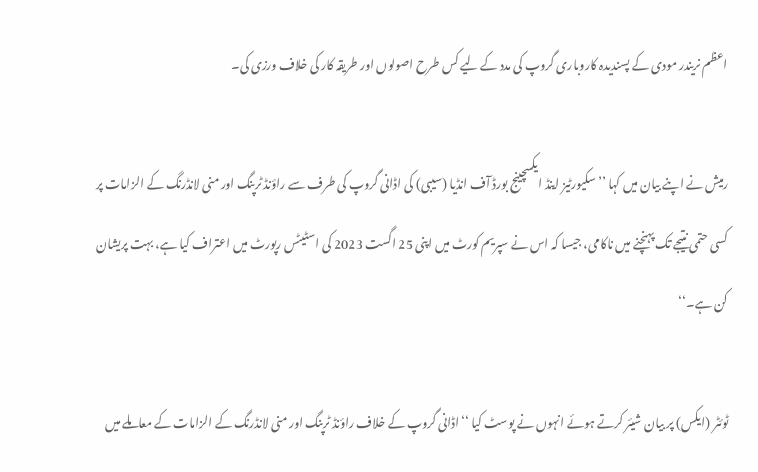اعظم نریندر مودی کے پسندیدہ کاروباری گروپ کی مدد کے لیے کس طرح اصولوں اور طریقہ کار کی خلاف ورزی کی۔

رمیش نے اپنے بیان میں کہا ’’سکیورٹیز اینڈ ایکسچینج بورڈ آف انڈیا (سیبی) کی اڈانی گروپ کی طرف سے راؤنڈ ٹرپنگ اور منی لانڈرنگ کے الزامات پر کسی حتمی نتیجے تک پہنچنے میں ناکامی، جیسا کہ اس نے سپریم کورٹ میں اپنی 25 اگست 2023 کی اسٹیٹس رپورٹ میں اعتراف کیا ہے، بہت پریشان کن ہے۔‘‘

ٹوئٹر (ایکس) پر بیان شیئر کرتے ہوئے انہوں نے پوسٹ کیا ‘‘اڈانی گروپ کے خلاف راؤنڈ ٹرپنگ اور منی لانڈرنگ کے الزامات کے معاملے میں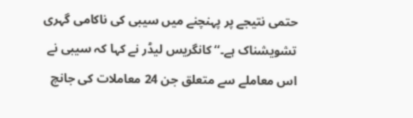حتمی نتیجے پر پہنچنے میں سیبی کی ناکامی گہری تشویشناک ہے۔‘‘ کانگریس لیڈر نے کہا کہ سیبی نے اس معاملے سے متعلق جن 24 معاملات کی جانچ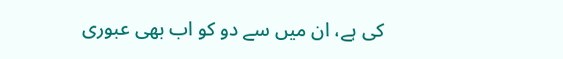کی ہے، ان میں سے دو کو اب بھی عبوری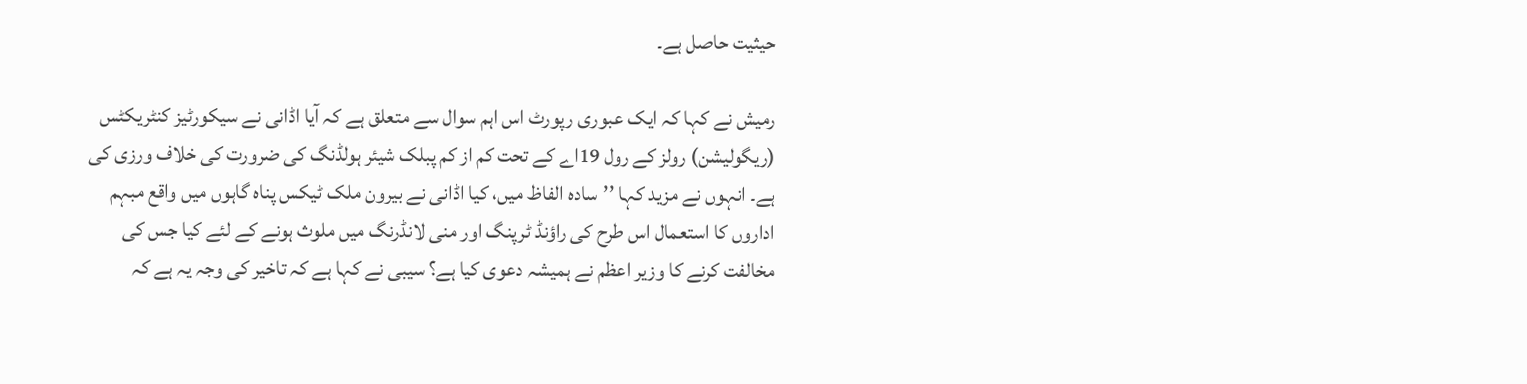حیثیت حاصل ہے۔

رمیش نے کہا کہ ایک عبوری رپورٹ اس اہم سوال سے متعلق ہے کہ آیا اڈانی نے سیکورٹیز کنٹریکٹس (ریگولیشن) رولز کے رول 19اے کے تحت کم از کم پبلک شیئر ہولڈنگ کی ضرورت کی خلاف ورزی کی ہے۔ انہوں نے مزید کہا ’’سادہ الفاظ میں، کیا اڈانی نے بیرون ملک ٹیکس پناہ گاہوں میں واقع مبہم اداروں کا استعمال اس طرح کی راؤنڈ ٹرپنگ اور منی لانڈرنگ میں ملوث ہونے کے لئے کیا جس کی مخالفت کرنے کا وزیر اعظم نے ہمیشہ دعوی کیا ہے؟ سیبی نے کہا ہے کہ تاخیر کی وجہ یہ ہے کہ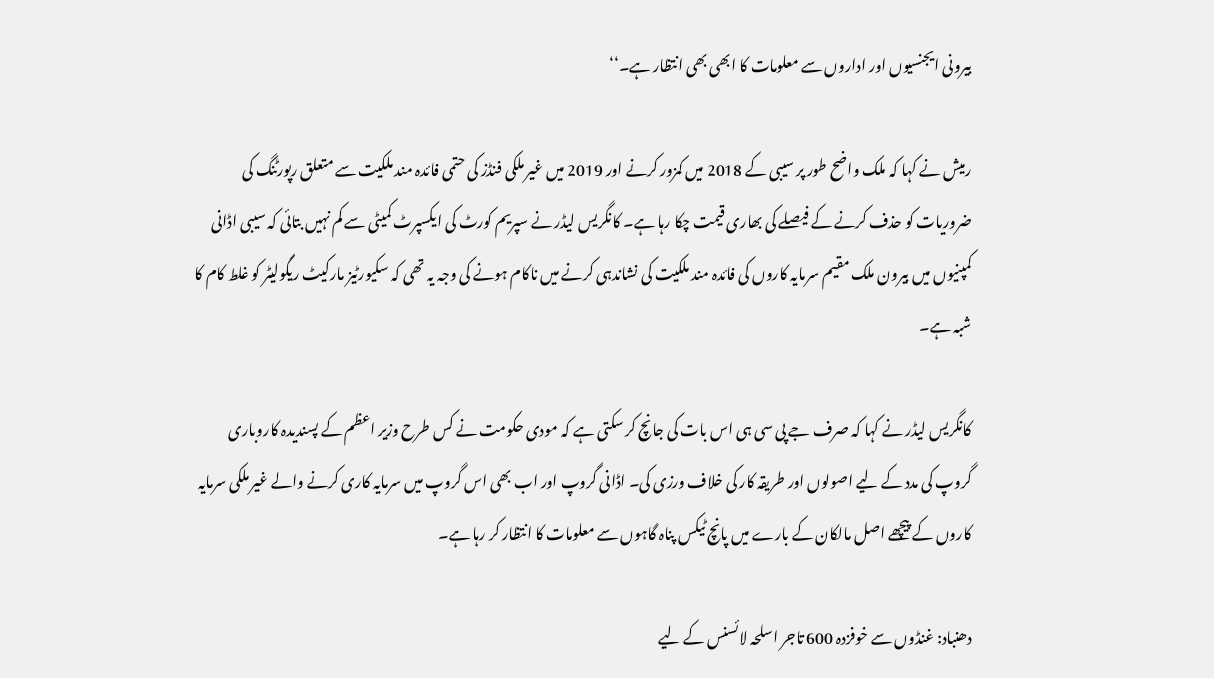بیرونی ایجنسیوں اور اداروں سے معلومات کا ابھی بھی انتظار ہے۔‘‘

رمیش نے کہا کہ ملک واضح طور پر سیبی کے 2018 میں کمزور کرنے اور 2019 میں غیر ملکی فنڈز کی حتمی فائدہ مند ملکیت سے متعلق رپورٹنگ کی ضروریات کو حذف کرنے کے فیصلے کی بھاری قیمت چکا رہا ہے۔ کانگریس لیڈر نے سپریم کورٹ کی ایکسپرٹ کمیٹی سے کم نہیں بتائی کہ سیبی اڈانی کمپنیوں میں بیرون ملک مقیم سرمایہ کاروں کی فائدہ مند ملکیت کی نشاندہی کرنے میں ناکام ہونے کی وجہ یہ تھی کہ سکیورٹیز مارکیٹ ریگولیٹر کو غلط کام کا شبہ ہے۔

کانگریس لیڈر نے کہا کہ صرف جے پی سی ہی اس بات کی جانچ کر سکتی ہے کہ مودی حکومت نے کس طرح وزیر اعظم کے پسندیدہ کاروباری گروپ کی مدد کے لیے اصولوں اور طریقہ کار کی خلاف ورزی کی۔ اڈانی گروپ اور اب بھی اس گروپ میں سرمایہ کاری کرنے والے غیر ملکی سرمایہ کاروں کے پیچھے اصل مالکان کے بارے میں پانچ ٹیکس پناہ گاہوں سے معلومات کا انتظار کر رہا ہے۔

دھنباد: غنڈوں سے خوفزدہ 600 تاجر اسلحہ لائسنس کے لیے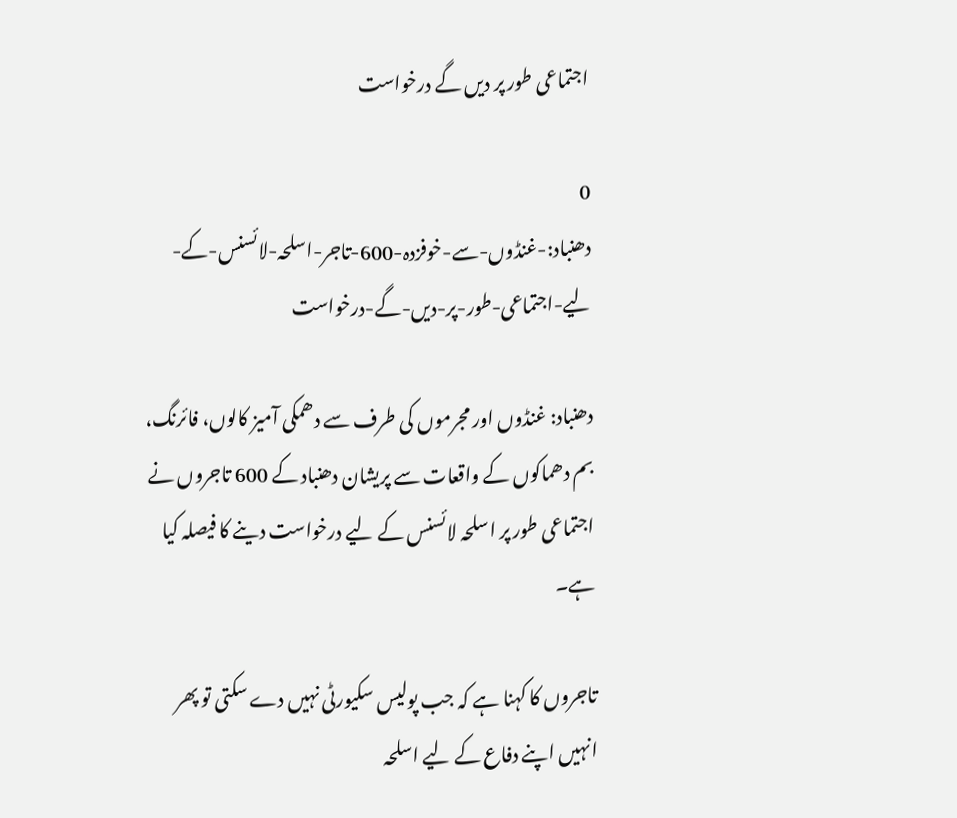اجتماعی طور پر دیں گے درخواست

0
دھنباد:-غنڈوں-سے-خوفزدہ-600-تاجر-اسلحہ-لائسنس-کے-لیے-اجتماعی-طور-پر-دیں-گے-درخواست

دھنباد: غنڈوں اور مجرموں کی طرف سے دھمکی آمیز کالوں، فائرنگ، بم دھماکوں کے واقعات سے پریشان دھنباد کے 600 تاجروں نے اجتماعی طور پر اسلحہ لائسنس کے لیے درخواست دینے کا فیصلہ کیا ہے۔

تاجروں کا کہنا ہے کہ جب پولیس سکیورٹی نہیں دے سکتی تو پھر انہیں اپنے دفاع کے لیے اسلحہ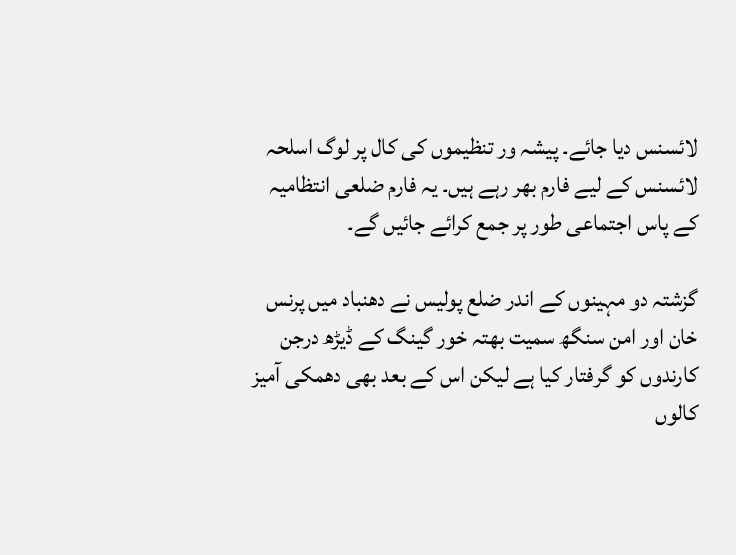لائسنس دیا جائے۔ پیشہ ور تنظیموں کی کال پر لوگ اسلحہ لائسنس کے لیے فارم بھر رہے ہیں۔ یہ فارم ضلعی انتظامیہ کے پاس اجتماعی طور پر جمع کرائے جائیں گے۔

گزشتہ دو مہینوں کے اندر ضلع پولیس نے دھنباد میں پرنس خان اور امن سنگھ سمیت بھتہ خور گینگ کے ڈیڑھ درجن کارندوں کو گرفتار کیا ہے لیکن اس کے بعد بھی دھمکی آمیز کالوں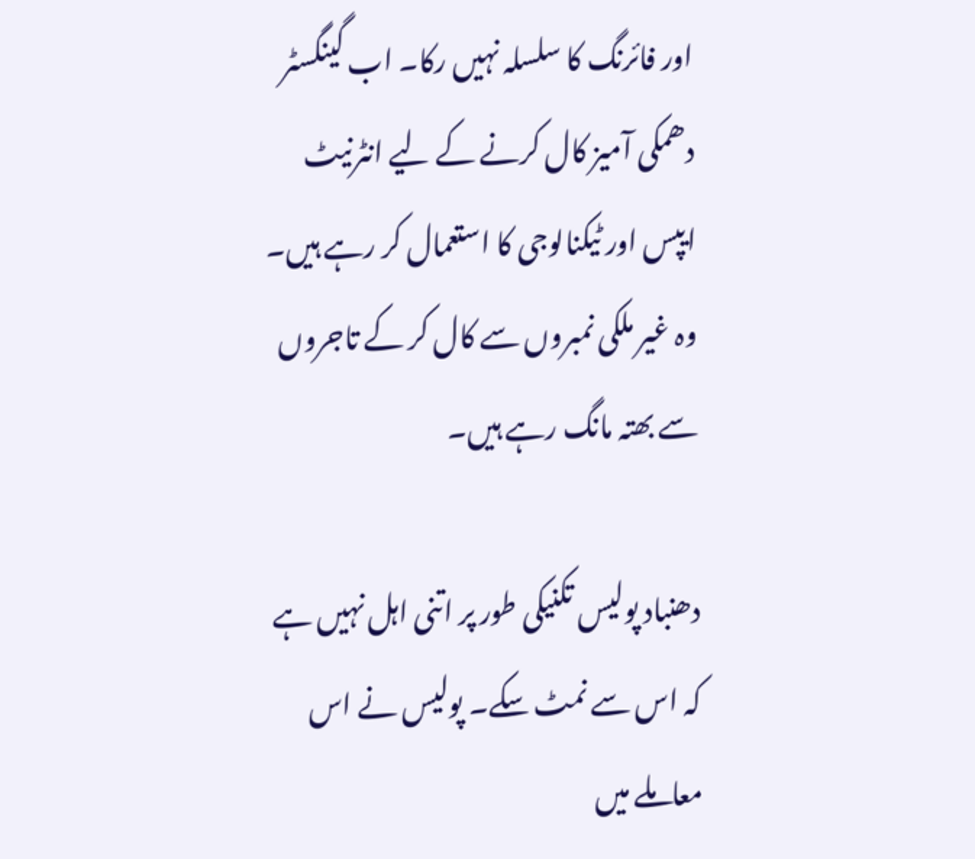اور فائرنگ کا سلسلہ نہیں رکا۔ اب گینگسٹر دھمکی آمیز کال کرنے کے لیے انٹرنیٹ ایپس اور ٹیکنالوجی کا استعمال کر رہے ہیں۔ وہ غیر ملکی نمبروں سے کال کر کے تاجروں سے بھتہ مانگ رہے ہیں۔

دھنباد پولیس تکنیکی طور پر اتنی اہل نہیں ہے کہ اس سے نمٹ سکے۔ پولیس نے اس معاملے میں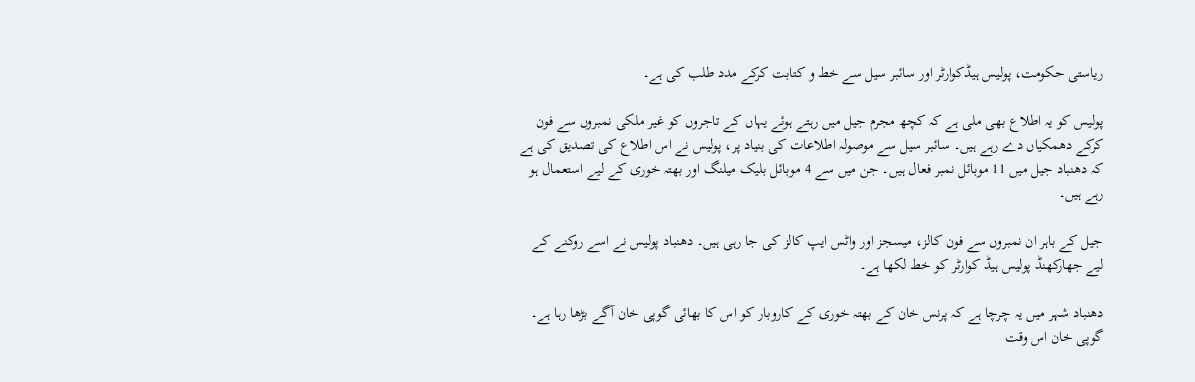ریاستی حکومت، پولیس ہیڈکوارٹر اور سائبر سیل سے خط و کتابت کرکے مدد طلب کی ہے۔

پولیس کو یہ اطلاع بھی ملی ہے کہ کچھ مجرم جیل میں رہتے ہوئے یہاں کے تاجروں کو غیر ملکی نمبروں سے فون کرکے دھمکیاں دے رہے ہیں۔ سائبر سیل سے موصولہ اطلاعات کی بنیاد پر، پولیس نے اس اطلاع کی تصدیق کی ہے کہ دھنباد جیل میں 11 موبائل نمبر فعال ہیں۔ جن میں سے 4 موبائل بلیک میلنگ اور بھتہ خوری کے لیے استعمال ہو رہے ہیں۔

جیل کے باہر ان نمبروں سے فون کالز، میسجز اور واٹس ایپ کالز کی جا رہی ہیں۔ دھنباد پولیس نے اسے روکنے کے لیے جھارکھنڈ پولیس ہیڈ کوارٹر کو خط لکھا ہے۔

دھنباد شہر میں یہ چرچا ہے کہ پرنس خان کے بھتہ خوری کے کاروبار کو اس کا بھائی گوپی خان آگے بڑھا رہا ہے۔ گوپی خان اس وقت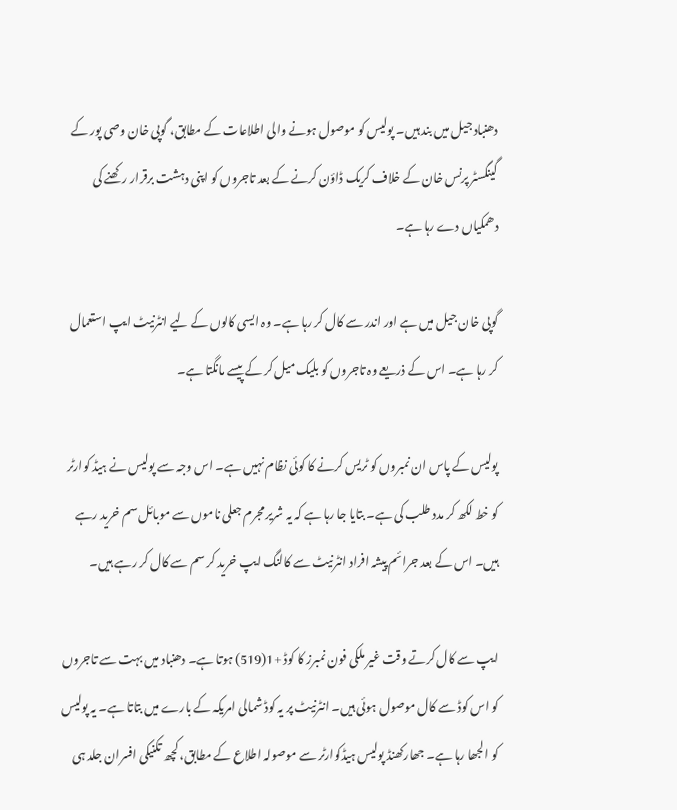دھنباد جیل میں بند ہیں۔ پولیس کو موصول ہونے والی اطلاعات کے مطابق، گوپی خان وصی پور کے گینگسٹر پرنس خان کے خلاف کریک ڈاؤن کرنے کے بعد تاجروں کو اپنی دہشت برقرار رکھنے کی دھمکیاں دے رہا ہے۔

گوپی خان جیل میں ہے اور اندر سے کال کر رہا ہے۔ وہ ایسی کالوں کے لیے انٹرنیٹ ایپ استعمال کر رہا ہے۔ اس کے ذریعے وہ تاجروں کو بلیک میل کر کے پیسے مانگتا ہے۔

پولیس کے پاس ان نمبروں کو ٹریس کرنے کا کوئی نظام نہیں ہے۔ اس وجہ سے پولیس نے ہیڈ کوارٹر کو خط لکھ کر مدد طلب کی ہے۔ بتایا جا رہا ہے کہ یہ شریر مجرم جعلی ناموں سے موبائل سم خرید رہے ہیں۔ اس کے بعد جرائم پیشہ افراد انٹرنیٹ سے کالنگ ایپ خرید کر سم سے کال کر رہے ہیں۔

ایپ سے کال کرتے وقت غیر ملکی فون نمبرز کا کوڈ +1(519) ہوتا ہے۔ دھنباد میں بہت سے تاجروں کو اس کوڈ سے کال موصول ہوئی ہیں۔ انٹرنیٹ پر یہ کوڈ شمالی امریکہ کے بارے میں بتاتا ہے۔ یہ پولیس کو الجھا رہا ہے۔ جھارکھنڈ پولیس ہیڈکوارٹر سے موصولہ اطلاع کے مطابق، کچھ تکنیکی افسران جلد ہی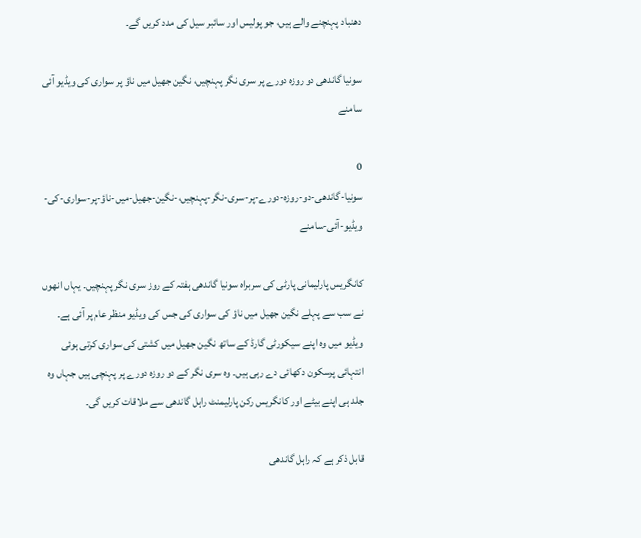دھنباد پہنچنے والے ہیں، جو پولیس اور سائبر سیل کی مدد کریں گے۔

سونیا گاندھی دو روزہ دورے پر سری نگر پہنچیں، نگین جھیل میں ناؤ پر سواری کی ویڈیو آئی سامنے

0
سونیا-گاندھی-دو-روزہ-دورے-پر-سری-نگر-پہنچیں،-نگین-جھیل-میں-ناؤ-پر-سواری-کی-ویڈیو-آئی-سامنے

کانگریس پارلیمانی پارٹی کی سربراہ سونیا گاندھی ہفتہ کے روز سری نگر پہنچیں۔ یہاں انھوں نے سب سے پہلے نگین جھیل میں ناؤ کی سواری کی جس کی ویڈیو منظر عام پر آئی ہے۔ ویڈیو میں وہ اپنے سیکورٹی گارڈ کے ساتھ نگین جھیل میں کشتی کی سواری کرتی ہوئی انتہائی پرسکون دکھائی دے رہی ہیں۔ وہ سری نگر کے دو روزہ دورے پر پہنچی ہیں جہاں وہ جلد ہی اپنے بیٹے اور کانگریس رکن پارلیمنٹ راہل گاندھی سے ملاقات کریں گی۔

قابل ذکر ہے کہ راہل گاندھی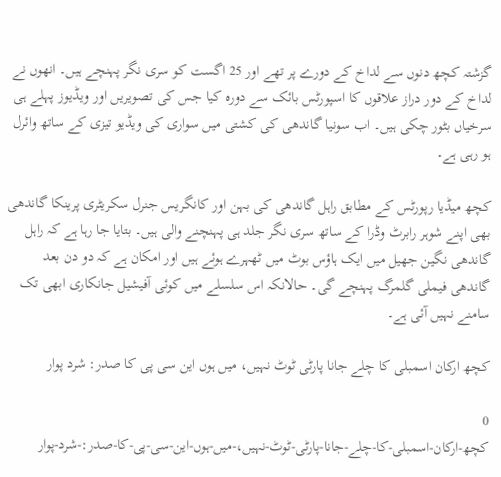گزشتہ کچھ دنوں سے لداخ کے دورے پر تھے اور 25 اگست کو سری نگر پہنچے ہیں۔ انھوں نے لداخ کے دور دراز علاقوں کا اسپورٹس بائک سے دورہ کیا جس کی تصویریں اور ویڈیوز پہلے ہی سرخیاں بٹور چکی ہیں۔ اب سونیا گاندھی کی کشتی میں سواری کی ویڈیو تیزی کے ساتھ وائرل ہو رہی ہے۔

کچھ میڈیا رپورٹس کے مطابق راہل گاندھی کی بہن اور کانگریس جنرل سکریٹری پرینکا گاندھی بھی اپنے شوہر رابرٹ وڈرا کے ساتھ سری نگر جلد ہی پہنچنے والی ہیں۔ بتایا جا رہا ہے کہ راہل گاندھی نگین جھیل میں ایک ہاؤس بوٹ میں ٹھہرے ہوئے ہیں اور امکان ہے کہ دو دن بعد گاندھی فیملی گلمرگ پہنچے گی۔ حالانکہ اس سلسلے میں کوئی آفیشیل جانکاری ابھی تک سامنے نہیں آئی ہے۔

کچھ ارکان اسمبلی کا چلے جانا پارٹی ٹوٹ نہیں، میں ہوں این سی پی کا صدر: شرد پوار

0
کچھ-ارکان-اسمبلی-کا-چلے-جانا-پارٹی-ٹوٹ-نہیں،-میں-ہوں-این-سی-پی-کا-صدر:-شرد-پوار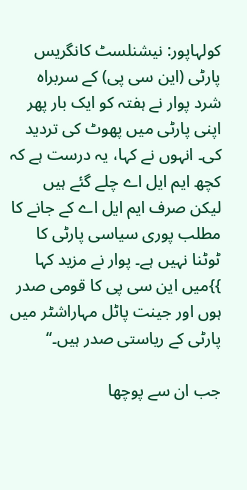کولہاپور: نیشنلسٹ کانگریس پارٹی (این سی پی) کے سربراہ شرد پوار نے ہفتہ کو ایک بار پھر اپنی پارٹی میں پھوٹ کی تردید کی۔ انہوں نے کہا، یہ درست ہے کہ کچھ ایم ایل اے چلے گئے ہیں لیکن صرف ایم ایل اے کے جانے کا مطلب پوری سیاسی پارٹی کا ٹوٹنا نہیں ہے۔ پوار نے مزید کہا }}میں این سی پی کا قومی صدر ہوں اور جینت پاٹل مہاراشٹر میں پارٹی کے ریاستی صدر ہیں۔‘‘

جب ان سے پوچھا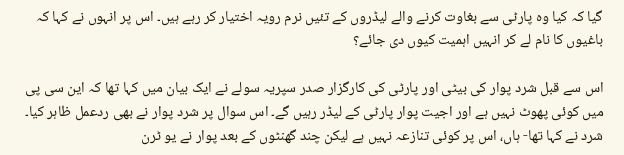گیا کہ کیا وہ پارٹی سے بغاوت کرنے والے لیڈروں کے تئیں نرم رویہ اختیار کر رہے ہیں۔ اس پر انہوں نے کہا کہ باغیوں کا نام لے کر انہیں اہمیت کیوں دی جائے؟

اس سے قبل شرد پوار کی بیٹی اور پارٹی کی کارگزار صدر سپریہ سولے نے ایک بیان میں کہا تھا کہ این سی پی میں کوئی پھوٹ نہیں ہے اور اجیت پوار پارٹی کے لیڈر رہیں گے۔ اس سوال پر شرد پوار نے بھی ردعمل ظاہر کیا۔ شرد نے کہا تھا- ہاں، اس پر کوئی تنازعہ نہیں ہے لیکن چند گھنٹوں کے بعد پوار نے یو ٹرن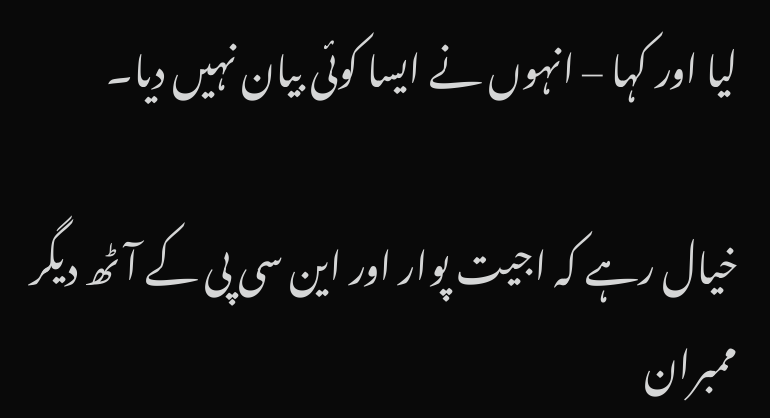لیا اور کہا – انہوں نے ایسا کوئی بیان نہیں دیا۔

خیال رہے کہ اجیت پوار اور این سی پی کے آٹھ دیگر ممبران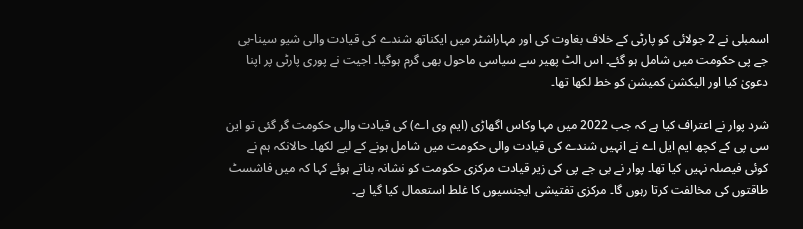اسمبلی نے 2 جولائی کو پارٹی کے خلاف بغاوت کی اور مہاراشٹر میں ایکناتھ شندے کی قیادت والی شیو سینا-بی جے پی حکومت میں شامل ہو گئے۔ اس الٹ پھیر سے سیاسی ماحول بھی گرم ہوگیا۔ اجیت نے پوری پارٹی پر اپنا دعویٰ کیا اور الیکشن کمیشن کو خط لکھا تھا۔

شرد پوار نے اعتراف کیا ہے کہ جب 2022 میں مہا وکاس اگھاڑی (ایم وی اے) کی قیادت والی حکومت گر گئی تو این سی پی کے کچھ ایم ایل اے نے انہیں شندے کی قیادت والی حکومت میں شامل ہونے کے لیے لکھا۔ حالانکہ ہم نے کوئی فیصلہ نہیں کیا تھا۔ پوار نے بی جے پی کی زیر قیادت مرکزی حکومت کو نشانہ بناتے ہوئے کہا کہ میں فاشسٹ طاقتوں کی مخالفت کرتا رہوں گا۔ مرکزی تفتیشی ایجنسیوں کا غلط استعمال کیا گیا ہے۔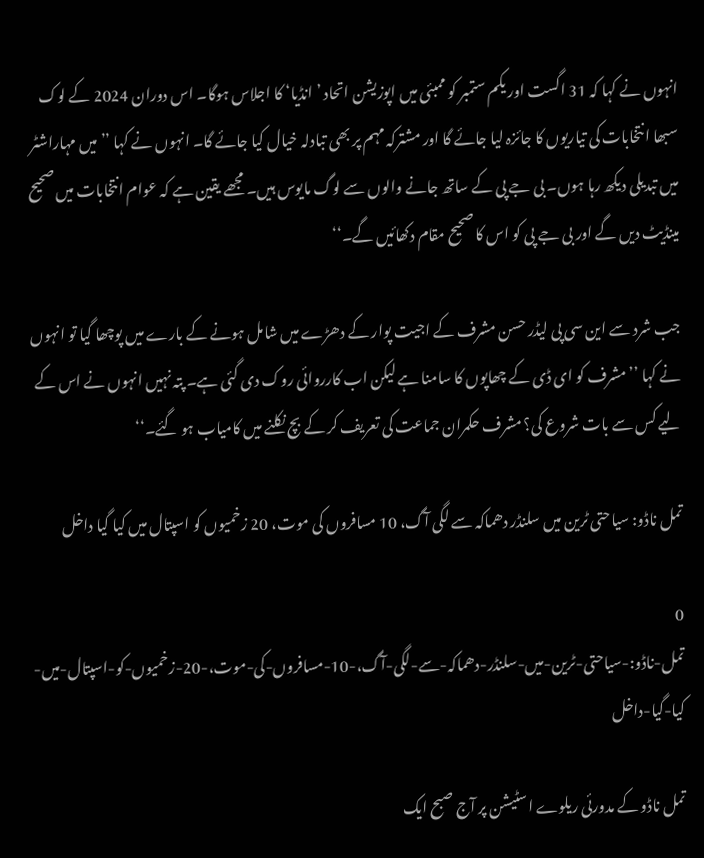انہوں نے کہا کہ 31 اگست اور یکم ستمبر کو ممبئی میں اپوزیشن اتحاد ’انڈیا‘ کا اجلاس ہوگا۔ اس دوران 2024 کے لوک سبھا انتخابات کی تیاریوں کا جائزہ لیا جائے گا اور مشترکہ مہم پر بھی تبادلہ خیال کیا جائے گا۔ انہوں نے کہا ’’میں مہاراشٹر میں تبدیلی دیکھ رہا ہوں۔ بی جے پی کے ساتھ جانے والوں سے لوگ مایوس ہیں۔ مجھے یقین ہے کہ عوام انتخابات میں صحیح مینڈیٹ دیں گے اور بی جے پی کو اس کا صحیح مقام دکھائیں گے۔‘‘

جب شرد سے این سی پی لیڈر حسن مشرف کے اجیت پوار کے دھڑے میں شامل ہونے کے بارے میں پوچھا گیا تو انہوں نے کہا ’’مشرف کو ای ڈی کے چھاپوں کا سامنا ہے لیکن اب کارروائی روک دی گئی ہے۔ پتہ نہیں انہوں نے اس کے لیے کس سے بات شروع کی؟ مشرف حکمران جماعت کی تعریف کر کے بچ نکلنے میں کامیاب ہو گئے۔‘‘

تمل ناڈو: سیاحتی ٹرین میں سلنڈر دھماکہ سے لگی آگ، 10 مسافروں کی موت، 20 زخمیوں کو اسپتال میں کیا گیا داخل

0
تمل-ناڈو:-سیاحتی-ٹرین-میں-سلنڈر-دھماکہ-سے-لگی-آگ،-10-مسافروں-کی-موت،-20-زخمیوں-کو-اسپتال-میں-کیا-گیا-داخل

تمل ناڈو کے مدورئی ریلوے اسٹیشن پر آج صبح ایک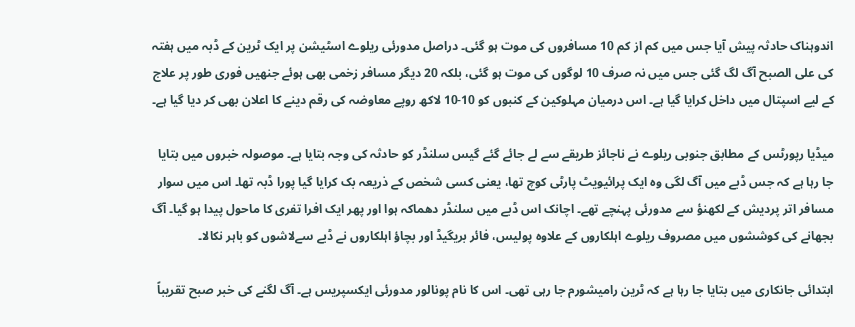اندوہناک حادثہ پیش آیا جس میں کم از کم 10 مسافروں کی موت ہو گئی۔ دراصل مدورئی ریلوے اسٹیشن پر ایک ٹرین کے ڈبہ میں ہفتہ کی علی الصبح آگ لگ گئی جس میں نہ صرف 10 لوگوں کی موت ہو گئی، بلکہ 20 دیگر مسافر زخمی بھی ہوئے جنھیں فوری طور پر علاج کے لیے اسپتال میں داخل کرایا گیا ہے۔ اس درمیان مہلوکین کے کنبوں کو 10-10 لاکھ روپے معاوضہ کی رقم دینے کا اعلان بھی کر دیا گیا ہے۔

میڈیا رپورٹس کے مطابق جنوبی ریلوے نے ناجائز طریقے سے لے جائے گئے گیس سلنڈر کو حادثہ کی وجہ بتایا ہے۔ موصولہ خبروں میں بتایا جا رہا ہے کہ جس ڈبے میں آگ لگی وہ ایک پرائیویٹ پارٹی کوچ تھا، یعنی کسی شخص کے ذریعہ بک کرایا گیا پورا ڈبہ تھا۔ اس میں سوار مسافر اتر پردیش کے لکھنؤ سے مدورئی پہنچے تھے۔ اچانک اس ڈبے میں سلنڈر دھماکہ ہوا اور پھر ایک افرا تفری کا ماحول پیدا ہو گیا۔ آگ بجھانے کی کوششوں میں مصروف ریلوے اہلکاروں کے علاوہ پولیس، فائر بریگیڈ اور بچاؤ اہلکاروں نے ڈبے سےلاشوں کو باہر نکالا۔

ابتدائی جانکاری میں بتایا جا رہا ہے کہ ٹرین رامیشورم جا رہی تھی۔ اس کا نام پونالور مدورئی ایکسپریس ہے۔ آگ لگنے کی خبر صبح تقریباً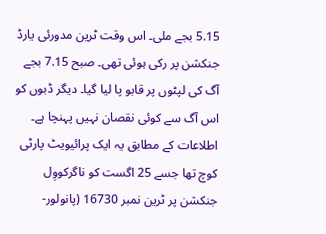5.15 بجے ملی۔ اس وقت ٹرین مدورئی یارڈ جنکشن پر رکی ہوئی تھی۔ صبح 7.15 بجے آگ کی لپٹوں پر قابو پا لیا گیا۔ دیگر ڈبوں کو اس آگ سے کوئی نقصان نہیں پہنچا ہے۔ اطلاعات کے مطابق یہ ایک پرائیویٹ پارٹی کوچ تھا جسے 25 اگست کو ناگرکووِل جنکشن پر ٹرین نمبر 16730 (پانولور-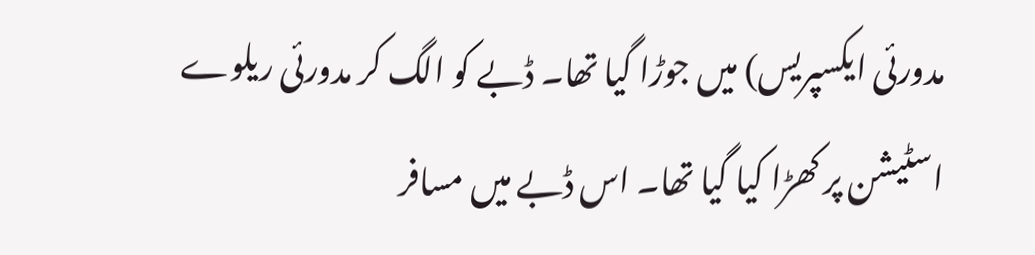مدورئی ایکسپریس) میں جوڑا گیا تھا۔ ڈبے کو الگ کر مدورئی ریلوے اسٹیشن پر کھڑا کیا گیا تھا۔ اس ڈبے میں مسافر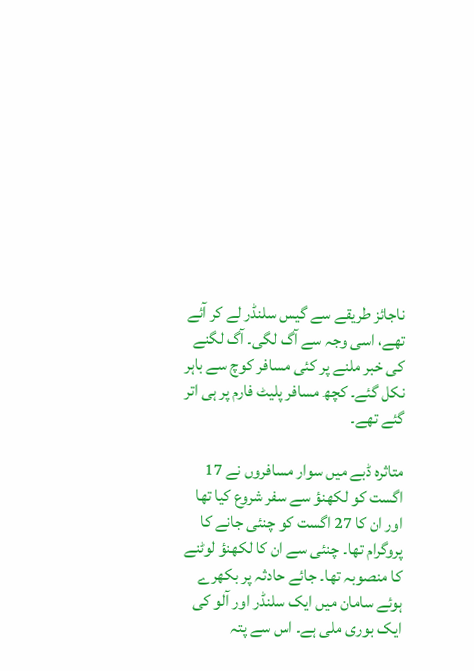ناجائز طریقے سے گیس سلنڈر لے کر آئے تھے، اسی وجہ سے آگ لگی۔ آگ لگنے کی خبر ملنے پر کئی مسافر کوچ سے باہر نکل گئے۔ کچھ مسافر پلیٹ فارم پر ہی اتر گئے تھے۔

متاثرہ ڈبے میں سوار مسافروں نے 17 اگست کو لکھنؤ سے سفر شروع کیا تھا اور ان کا 27 اگست کو چنئی جانے کا پروگرام تھا۔ چنئی سے ان کا لکھنؤ لوٹنے کا منصوبہ تھا۔ جائے حادثہ پر بکھرے ہوئے سامان میں ایک سلنڈر اور آلو کی ایک بوری ملی ہے۔ اس سے پتہ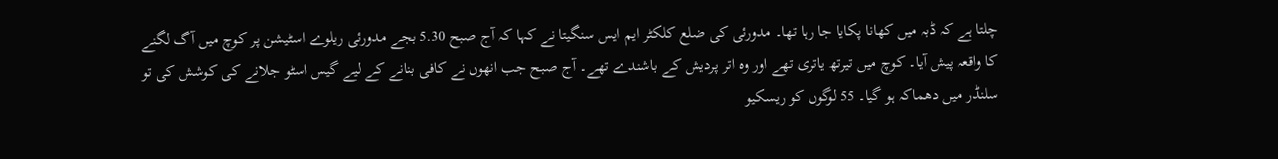چلتا ہے کہ ڈبہ میں کھانا پکایا جا رہا تھا۔ مدورئی کی ضلع کلکٹر ایم ایس سنگیتا نے کہا کہ آج صبح 5.30 بجے مدورئی ریلوے اسٹیشن پر کوچ میں آگ لگنے کا واقعہ پیش آیا۔ کوچ میں تیرتھ یاتری تھے اور وہ اتر پردیش کے باشندے تھے۔ آج صبح جب انھوں نے کافی بنانے کے لیے گیس اسٹو جلانے کی کوشش کی تو سلنڈر میں دھماکہ ہو گیا۔ 55 لوگوں کو ریسکیو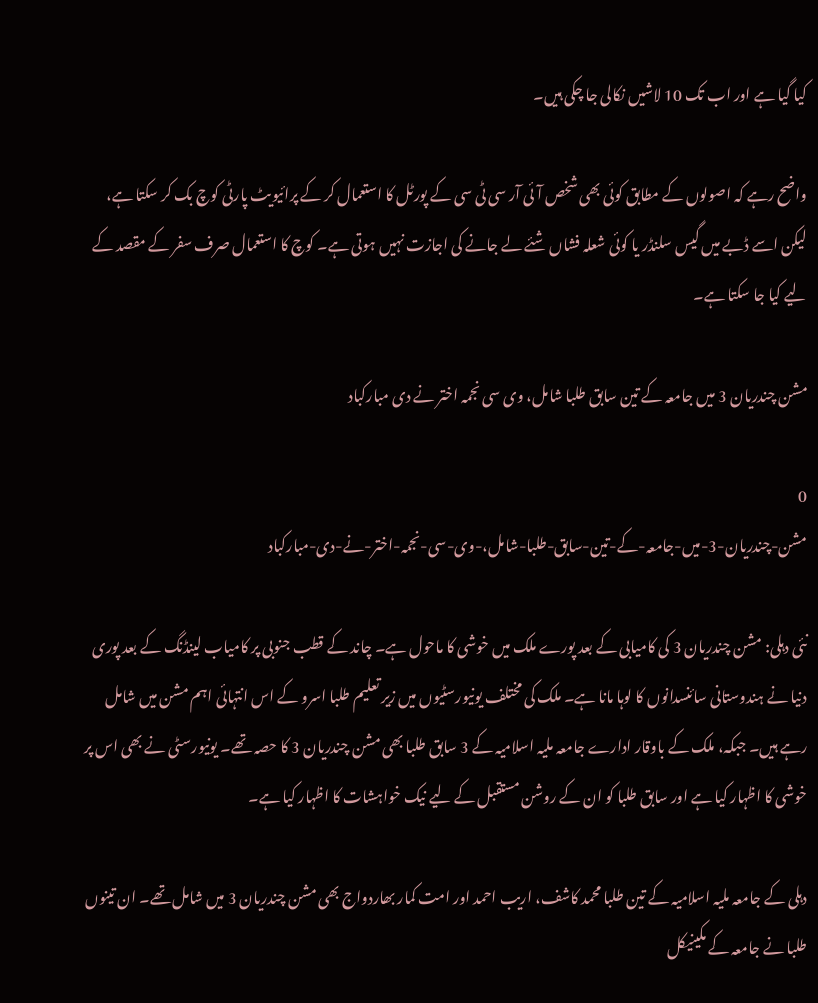کیا گیا ہے اور اب تک 10 لاشیں نکالی جا چکی ہیں۔

واضح رہے کہ اصولوں کے مطابق کوئی بھی شخص آئی آر سی ٹی سی کے پورٹل کا استعمال کر کے پرائیویٹ پارٹی کوچ بک کر سکتا ہے، لیکن اسے ڈبے میں گیس سلنڈر یا کوئی شعلہ فشاں شئے لے جانے کی اجازت نہیں ہوتی ہے۔ کوچ کا استعمال صرف سفر کے مقصد کے لیے کیا جا سکتا ہے۔

مشن چندریان 3 میں جامعہ کے تین سابق طلبا شامل، وی سی نجمہ اختر نے دی مبارکباد

0
مشن-چندریان-3-میں-جامعہ-کے-تین-سابق-طلبا-شامل،-وی-سی-نجمہ-اختر-نے-دی-مبارکباد

نئی دہلی: مشن چندریان 3 کی کامیابی کے بعد پورے ملک میں خوشی کا ماحول ہے۔ چاند کے قطب جنوبی پر کامیاب لینڈنگ کے بعد پوری دنیا نے ہندوستانی سائنسدانوں کا لوہا مانا ہے۔ ملک کی مختلف یونیورسٹیوں میں زیر تعلیم طلبا اسرو کے اس انتہائی اہم مشن میں شامل رہے ہیں۔ جبکہ، ملک کے باوقار ادارے جامعہ ملیہ اسلامیہ کے 3 سابق طلبا بھی مشن چندریان 3 کا حصہ تھے۔ یونیورسٹی نے بھی اس پر خوشی کا اظہار کیا ہے اور سابق طلبا کو ان کے روشن مستقبل کے لیے نیک خواہشات کا اظہار کیا ہے۔

دہلی کے جامعہ ملیہ اسلامیہ کے تین طلبا محمد کاشف، اریب احمد اور امت کمار بھاردواج بھی مشن چندریان 3 میں شامل تھے۔ ان تینوں طلبا نے جامعہ کے مکینیکل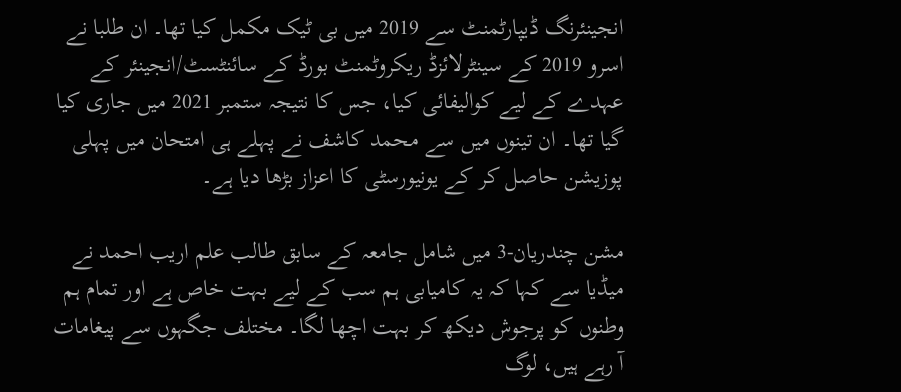انجینئرنگ ڈیپارٹمنٹ سے 2019 میں بی ٹیک مکمل کیا تھا۔ ان طلبا نے اسرو 2019 کے سینٹرلائزڈ ریکروٹمنٹ بورڈ کے سائنٹسٹ/انجینئر کے عہدے کے لیے کوالیفائی کیا، جس کا نتیجہ ستمبر 2021 میں جاری کیا گیا تھا۔ ان تینوں میں سے محمد کاشف نے پہلے ہی امتحان میں پہلی پوزیشن حاصل کر کے یونیورسٹی کا اعزاز بڑھا دیا ہے۔

مشن چندریان-3 میں شامل جامعہ کے سابق طالب علم اریب احمد نے میڈیا سے کہا کہ یہ کامیابی ہم سب کے لیے بہت خاص ہے اور تمام ہم وطنوں کو پرجوش دیکھ کر بہت اچھا لگا۔ مختلف جگہوں سے پیغامات آ رہے ہیں، لوگ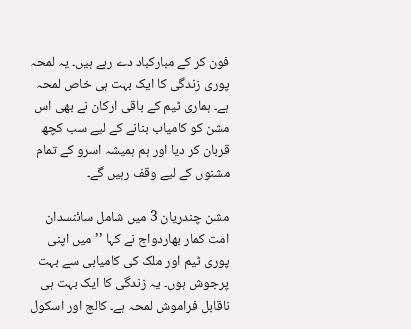فون کر کے مبارکباد دے رہے ہیں۔ یہ لمحہ پوری زندگی کا ایک بہت ہی خاص لمحہ ہے۔ ہماری ٹیم کے باقی ارکان نے بھی اس مشن کو کامیاب بنانے کے لیے سب کچھ قربان کر دیا اور ہم ہمیشہ اسرو کے تمام مشنوں کے لیے وقف رہیں گے۔

مشن چندریان 3 میں شامل سائنسدان امت کمار بھاردواج نے کہا ’’میں اپنی پوری ٹیم اور ملک کی کامیابی سے بہت پرجوش ہوں۔ یہ زندگی کا ایک بہت ہی ناقابل فراموش لمحہ ہے۔ کالج اور اسکول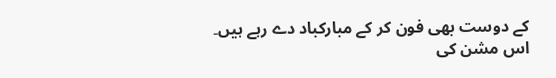کے دوست بھی فون کر کے مبارکباد دے رہے ہیں۔ اس مشن کی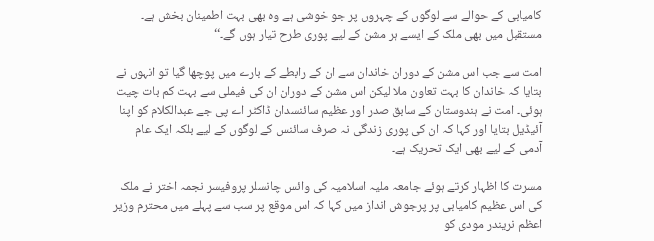کامیابی کے حوالے سے لوگوں کے چہروں پر جو خوشی ہے وہ بھی بہت اطمینان بخش ہے۔ مستقبل میں بھی ملک کے ایسے ہر مشن کے لیے پوری طرح تیار ہوں گے۔‘‘

امت سے جب اس مشن کے دوران خاندان سے ان کے رابطے کے بارے میں پوچھا گیا تو انہوں نے بتایا کہ خاندان کا بہت تعاون ملا لیکن اس مشن کے دوران ان کی فیملی سے بہت کم بات چیت ہوئی۔ امت نے ہندوستان کے سابق صدر اور عظیم سائنسدان ڈاکٹر اے پی جے عبدالکلام کو اپنا آئیڈیل بتایا اور کہا کہ ان کی پوری زندگی نہ صرف سائنس کے لوگوں کے لیے بلکہ ایک عام آدمی کے لیے بھی ایک تحریک ہے۔

مسرت کا اظہار کرتے ہوئے جامعہ ملیہ اسلامیہ کی وائس چانسلر پروفیسر نجمہ اختر نے ملک کی اس عظیم کامیابی پر پرجوش انداز میں کہا کہ اس موقع پر سب سے پہلے میں محترم وزیر اعظم نریندر مودی کو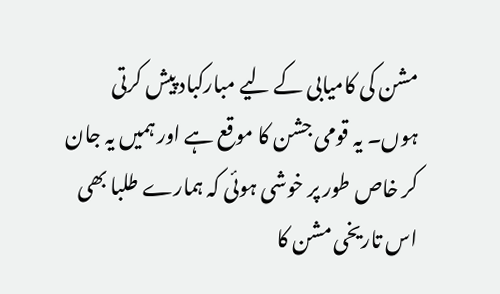مشن کی کامیابی کے لیے مبارکباد پیش کرتی ہوں۔ یہ قومی جشن کا موقع ہے اور ہمیں یہ جان کر خاص طور پر خوشی ہوئی کہ ہمارے طلبا بھی اس تاریخی مشن کا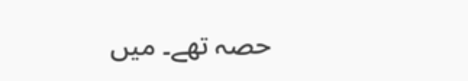حصہ تھے۔ میں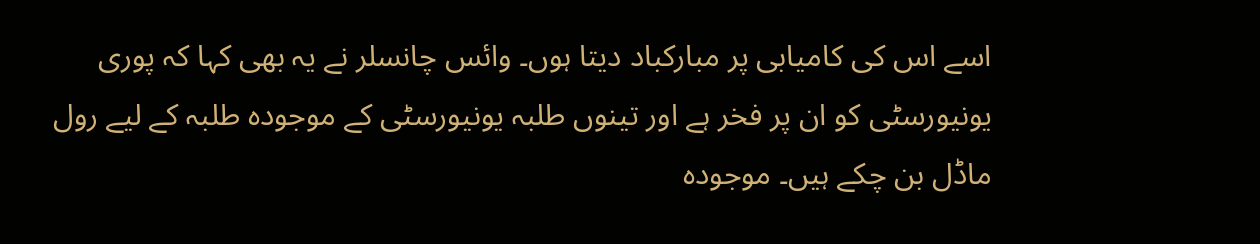اسے اس کی کامیابی پر مبارکباد دیتا ہوں۔ وائس چانسلر نے یہ بھی کہا کہ پوری یونیورسٹی کو ان پر فخر ہے اور تینوں طلبہ یونیورسٹی کے موجودہ طلبہ کے لیے رول ماڈل بن چکے ہیں۔ موجودہ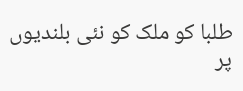طلبا کو ملک کو نئی بلندیوں پر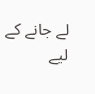لے جانے کے لیے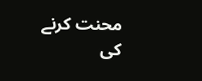محنت کرنے کی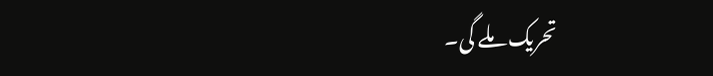تحریک ملے گی۔